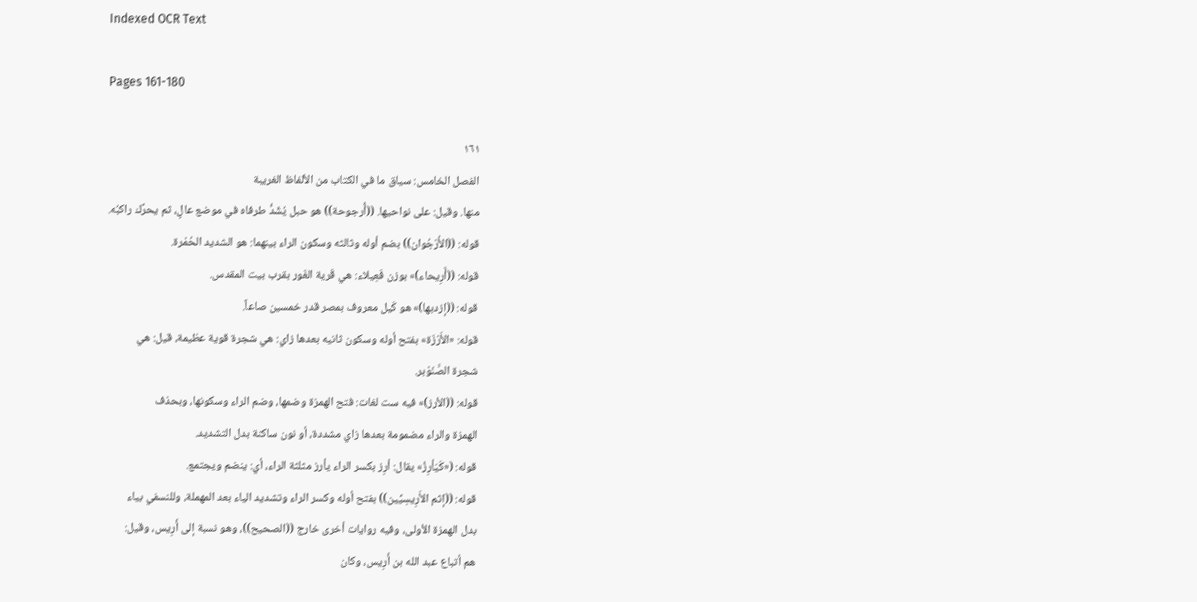Indexed OCR Text

Pages 161-180

١٦١
الفصل الخامس: سياق ما في الكتاب من الألفاظ الغريبة
منها. وقيل: على نواحيها. ((أُرجوحة)) هو حبل يُشَدُّ طرفاه في موضع عالٍ، ثم يحرَّك راكبُه.
قوله: ((الأُرْجُوان)) بضم أوله وثالثه وسكون الراء بينهما: هو الشديد الحُمْرة.
قوله: ((أَرِيحاء)» بوزن فَعِيلاء: هي قَرية الغَور بقرب بيت المقدس.
قوله: ((إزدبها)» هو کَیل معروف بمصر قدر خمسين صاعاً.
قوله: «الأَرْزَة» بفتح أوله وسكون ثانيه بعدها زاي: هي شجرة قوية عظيمة، قيل: هي
شجرة الصَّنَوْبر.
قوله: ((الأرز)» فيه ست لغات: فتح الهمزة وضمها، وضم الراء وسكونها، وبحذف
الهمزة والراء مضمومة بعدها زاي مشددة، أو نون ساكنة بدل التشدید.
قوله: («کَیَأرِزُ» يقال: أرِز بكسر الراء يأرز مثلثة الراء، أي: ينضم ويجتمع.
قوله: ((إثم الأَرِيسِيِّين)) بفتح أوله وكسر الراء وتشديد الياء بعد المهملة، وللنسفي بياء
بدل الهمزة الأولى، وفيه روايات أخرى خارج ((الصحيح))، وهو نسبة إلى أَرِيس، وقيل:
هم أتباع عبد الله بن أَرِيس، وكان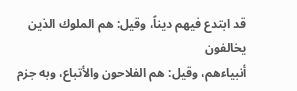قد ابتدع فيهم ديناً، وقيل: هم الملوك الذين يخالفون
أنبياءهم، وقيل: هم الفلاحون والأتباع، وبه جزم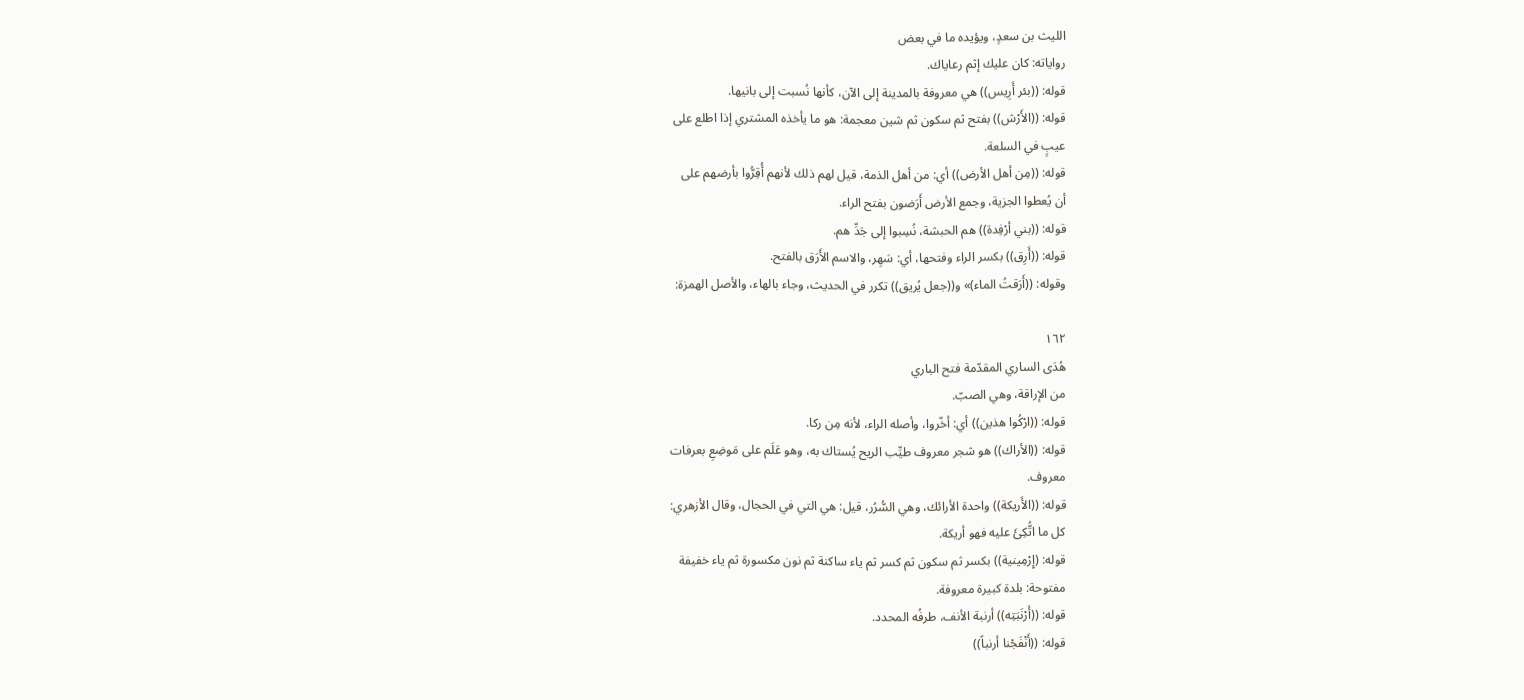الليث بن سعدٍ، ويؤيده ما في بعض
روایاته: کان علیك إثم رعاياك.
قوله: ((بئر أَرِيس)) هي معروفة بالمدينة إلى الآن، كأنها نُسبت إلى بانيها.
قوله: ((الأَرْش)) بفتح ثم سكون ثم شين معجمة: هو ما يأخذه المشتري إذا اطلع على
عيبٍ في السلعة.
قوله: ((مِن أهل الأرض)) أي: من أهل الذمة، قيل لهم ذلك لأنهم أُقِرُّوا بأرضهم على
أن يُعطوا الجزية، وجمع الأرض أَرَضون بفتح الراء.
قوله: ((بني أرْفِدة)) هم الحبشة، نُسِبوا إلى جَدِّ هم.
قوله: ((أَرِق)) بكسر الراء وفتحها، أي: سَهِر، والاسم الأَرَق بالفتح.
وقوله: ((أَرَقتُ الماء)» و((جعل يُريق)) تكرر في الحديث، وجاء بالهاء، والأصل الهمزة:

١٦٢
هُدَى الساري المقدّمة فتح الباري
من الإراقة، وهي الصبّ.
قوله: ((ارْكُوا هذين)) أي: أخّروا، وأصله الراء، لأنه مِن رکا.
قوله: ((الأراك)) هو شجر معروف طيِّب الريح يُستاك به، وهو عَلَم على مَوضِعِ بعرفات
معروف.
قوله: ((الأَريكة)) واحدة الأرائك، وهي السُّرُر، قيل: هي التي في الحجال، وقال الأزهري:
كل ما اتُّكِئَ عليه فهو أريكة.
قوله: (إِرْمِینیة)) بکسر ثم سکون ثم كسر ثم ياء ساكنة ثم نون مكسورة ثم ياء خفيفة
مفتوحة: بلدة كبيرة معروفة.
قوله: ((أَرْنَبَتِه)) أرنبة الأنف، طرفُه المحدد.
قوله: ((أَنْفَجْنا أرنباً))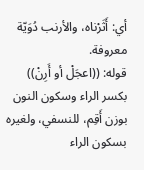أي: أَثَرْناه، والأرنب دُوَيّة معروفة.
قوله: ((اعجَلْ أو أَرِنْ)) بكسر الراء وسكون النون بوزن أَقِم، للنسفي، ولغيره بسكون الراء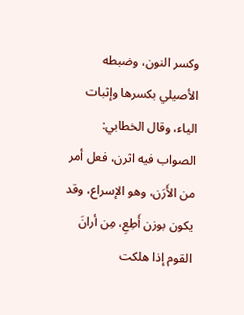وكسر النون، وضبطه الأصيلي بكسرها وإثبات الياء، وقال الخطابي: الصواب فيه اثرن، فعل أمر
من الأَرَن، وهو الإسراع، وقد يكون بوزن أَطِعِ، مِن أرانَ القوم إذا هلكت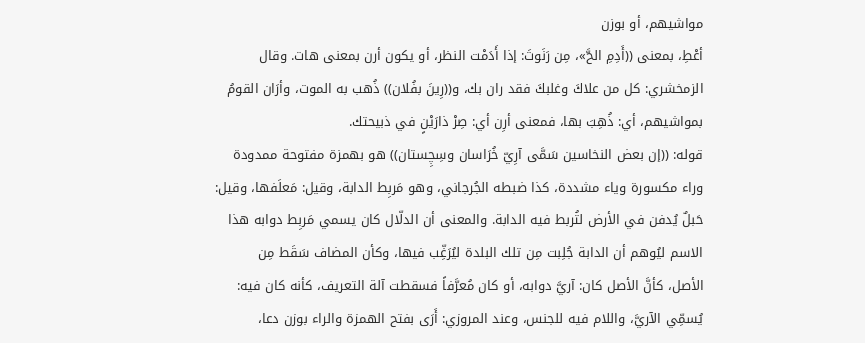مواشيهم، أو بوزن
أعْطِ، بمعنى ((أَدِمِ الحَّ»، مِن رَنَوتَ: إذا أَدَمْت النظر، أو يكون أرن بمعنى هات. وقال
الزمخشري: كل من علاكَ وغلبكَ فقد ران بك، و((رِينَ بفُلان)) ذُهب به الموت، وأرَان القومُ
بمواشیھم، أي: ذُهِبَ بها، فمعنى أرِن أي: صِرْ ذارَیْنٍ في ذبیحتك.
قوله: ((إن بعض النخاسين سَمَّی آرِيّ خُرَاسان وسِچِستان)) هو بهمزة مفتوحة ممدودة
وراء مكسورة وياء مشددة، كذا ضبطه الجُرجاني، وهو مَربِط الدابة، وقيل: مَعلَفها، وقيل:
حَبلٌ يُدفن في الأرض لتُربط فيه الدابة. والمعنى أن الدلّال كان يسمي مَربِط دوابه هذا
الاسم ليُوهم أن الدابة جُلِبت مِن تلك البلدة ليُرَغِّب فيها، وكأن المضاف سَقَط مِن
الأصل، كأنَّ الأصل كان: آريَّ دوابه، أو كان مُعرَّفاً فسقطت آلة التعريف، كأنه كان فيه:
يُسمِّي الآريَّ، واللام فيه للجنس، وعند المروزي: أَرَى بفتح الهمزة والراء بوزن دعا،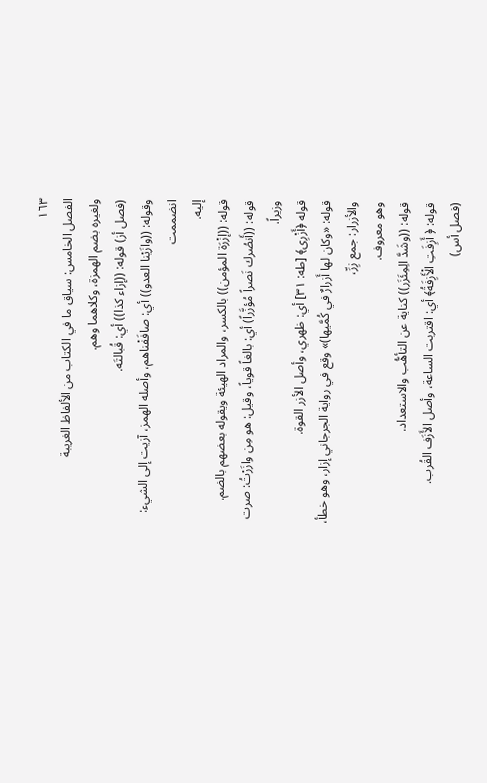١٦٣
الفصل الخامس: سياق ما في الكتاب من الألفاظ الغريبة
ولغيره بضم الهمزة، وكلاهما وهم.
(فصل أز) قوله: ((إزاء كذا)) أي: قُبالتَه.
وقوله: ((وازَيْنا العدو)) أي: صافَفْناهم، وأصله الهمز، آزيت إلى الشيء: انضممت
إلیه.
قوله: ((إزْرَة المؤمن)) بالكسر، والمراد الهيئة ويقوله بعضهم بالضم.
قوله: ((أَنصُرك نَصراً مُؤزَّراً) أي: بالغاً قوياً، وقيل: هو مِن وازَرْتُ: صرت وزيراً.
قوله ﴿أَزْرِى﴾ [طه: ٣١] أي: ظهري، وأصل الأزر القوة.
قوله: «وكان لها أَزرارٌ في كُمَّيها)» وقع في رواية الجرجاني إزار، وهو خطأ، والأزرار: جمع زِرِّ،
وهو معروف.
قوله: ((وشَدَّ الِمِئَزَر)) كناية عن التأهُّب والاستعداد.
قوله: ﴿ أَزِفَتِ الْأَزِفَةُ﴾ أي: اقتربت الساعة، وأصل الأَزَف القُرب.
(فصل أس)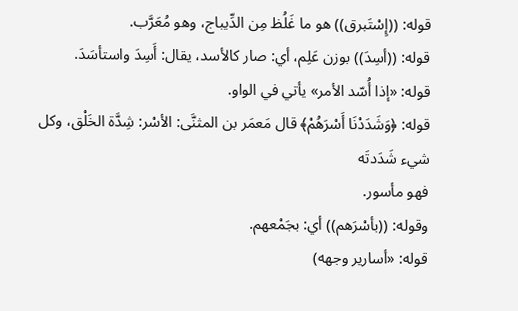قوله: ((إِسْتَبرق)) هو ما غَلُظ مِن الدِّيباج، وهو مُعَرَّب.
قوله: ((أسِدَ)) بوزن عَلِم، أي: صار كالأسد، يقال: أَسِدَ واستأسَدَ.
قوله: «إذا أُسّد الأمر» يأتي في الواو.
قوله: ﴿وَشَدَدْنَا أَسْرَهُمْ﴾ قال مَعمَر بن المثنَّى: الأسْر: شِدَّة الخَلْق، وكل شيء شَدَدتَه
فهو مأسور.
وقوله: ((بأسْرَهم)) أي: بجَمْعهم.
قوله: «أسارير وجهه)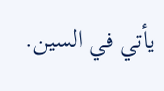يأتي في السین.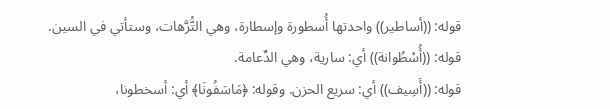قوله: ((أساطير)) واحدتها أُسطورة وإسطارة، وهي التُّرَّهات، وستأتي في السين.
قوله: ((أُسْطُوانة)) أي: سارية، وهي الدِّعامة.
قوله: ((أَسِيف)) أي: سريع الحزن. وقوله: ﴿مَاسَفُونَا﴾ أي: أسخطونا،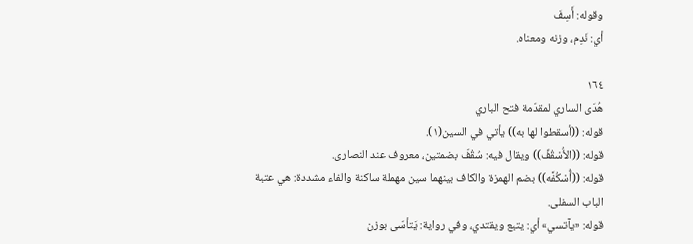وقوله: أَسِفَ
أي: نَدِم، وزنه ومعناه.

١٦٤
هُدَى الساري لمقدّمة فتح الباري
قوله: ((أسقطوا لها به)) يأتي في السين(١).
قوله: ((الأُسْقُفِّ)) ويقال فيه: سُقُفّ بضمتين، معروف عند النصارى.
قوله: ((أُسْكُفَّه)) بضم الهمزة والكاف بينهما سين مهملة ساكنة والفاء مشددة: هي عتبة
الباب السفلى.
قوله: «یآتسي» أي: يتبع ويقتدي، وفي رواية: يَتأسّی بوزن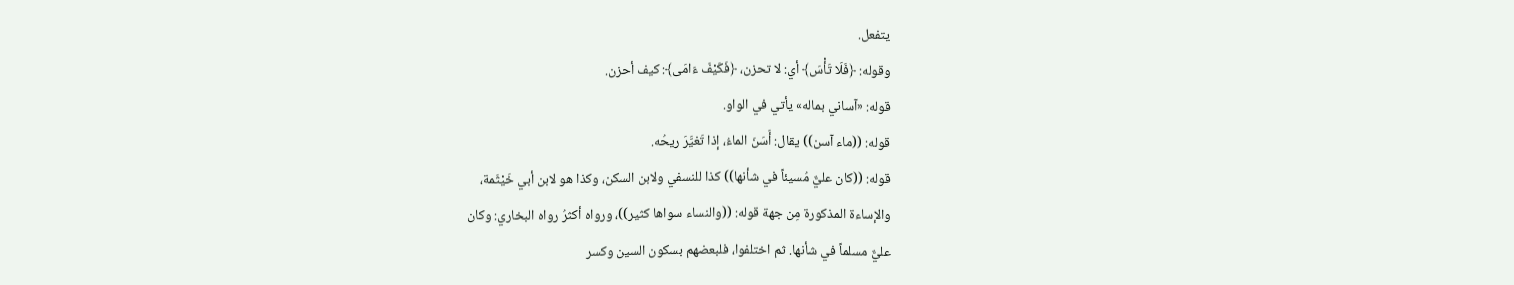يتفعل.
وقوله: ﴿فَلَا تَأْسَ﴾ أي: لا تحزن، ﴿فَكَيْفَ ءَامَى﴾: كيف أحزن.
قوله: «آساني بماله» یأتي في الواو.
قوله: ((ماء آسن)) يقال: أَسَنَ الماءُ، إذا تَغيَّرَ ريحُه.
قوله: ((كان عليٌّ مُسيئاً في شأنها)) كذا للنسفي ولابن السكن، وكذا هو لابن أبي خَيْثَمة،
والإساءة المذكورة مِن جهة قوله: ((والنساء سواها كثير))، ورواه أكثرُ رواه البخاري: وكان
عليٌّ مسلماً في شأنها. ثم اختلفوا، فلبعضهم بسكون السين وكسر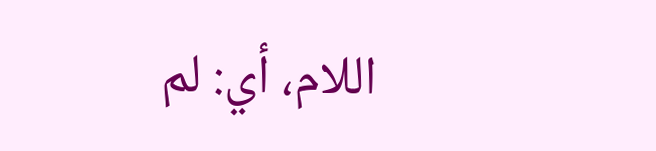اللام، أي: لم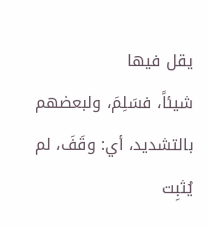يقل فيها
شيئاً، فسَلِمَ، ولبعضهم بالتشديد، أي: وقَفَ، لم يُثبِت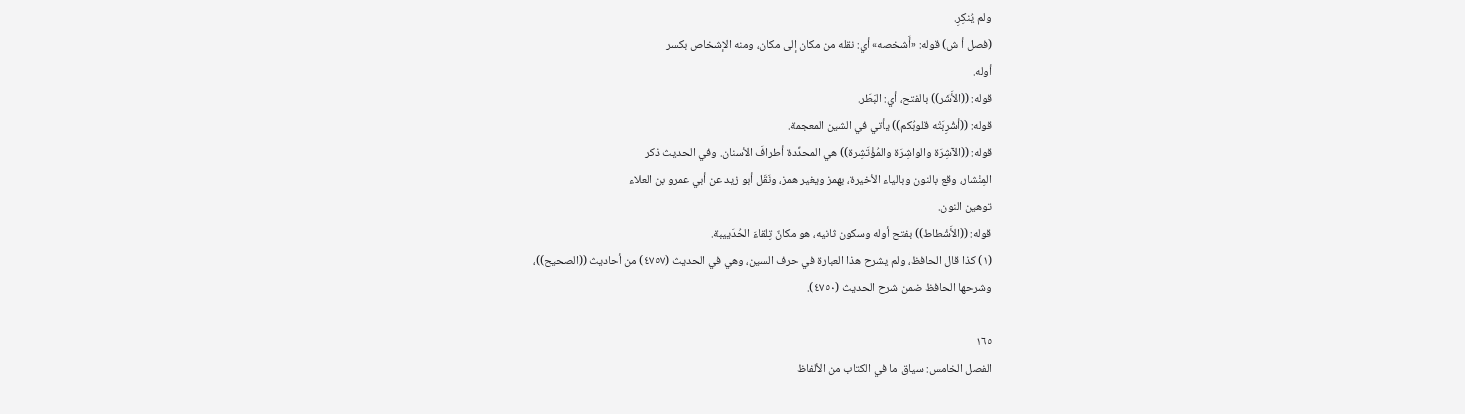ولم يُنكِرِ.
(فصل أ ش) قوله: «أَشخصه» أي: نقله من مكان إلى مكان، ومنه الإشخاص بكسر
أوله.
قوله: ((الأَشَر)) بالفتح، أي: البَطَر.
قوله: ((أشُرِبَتْه قلوبُكم)) يأتي في الشين المعجمة.
قوله: ((الآشِرَة والواشِرَة والمُؤْتَشِرة)) هي المحدِّدة أطرافَ الأسنان. وفي الحديث ذكر
المِنْشار، وقع بالنون وبالياء الأخيرة، بهمز ويغير همز، ونَقَل أبو زيد عن أبي عمرو بن العلاء
توهین النون.
قوله: ((الأَشْطاط)) بفتح أوله وسكون ثانيه، هو مكانٌ تِلقاءَ الحُدَييبة.
(١) كذا قال الحافظ، ولم يشرح هذا العبارة في حرف السين، وهي في الحديث (٤٧٥٧) من أحاديث ((الصحيح))،
وشرحها الحافظ ضمن شرح الحديث (٤٧٥٠).

١٦٥
الفصل الخامس: سياق ما في الكتاب من الألفاظ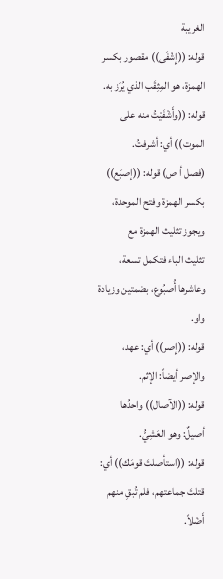الغريبة
قوله: ((إِشْفَى)) مقصور بكسر الهمزة، هو المِثِقَب الذي يُرَز به.
قوله: ((وأَشْفَيْتُ منه على الموت)) أي: أشرفتُ.
(فصل أ ص) قوله: ((إصبَع)) بكسر الهمزة وفتح الموحدة، ويجوز تثليث الهمزة مع
تثليث الباء فتكمل تسعة، وعاشرها أُصبُوع، بضمتين وزيادة واو.
قوله: ((إِصر)) أي: عهد، والإصر أيضاً: الإثم.
قوله: ((الآصال)) واحدُها أصيلٌ: وهو العَشِيُّ.
قوله: ((استأصلتَ قومَك)) أي: قتلتَ جماعتهم، فلم تُبقِ منهم أَضْلاً.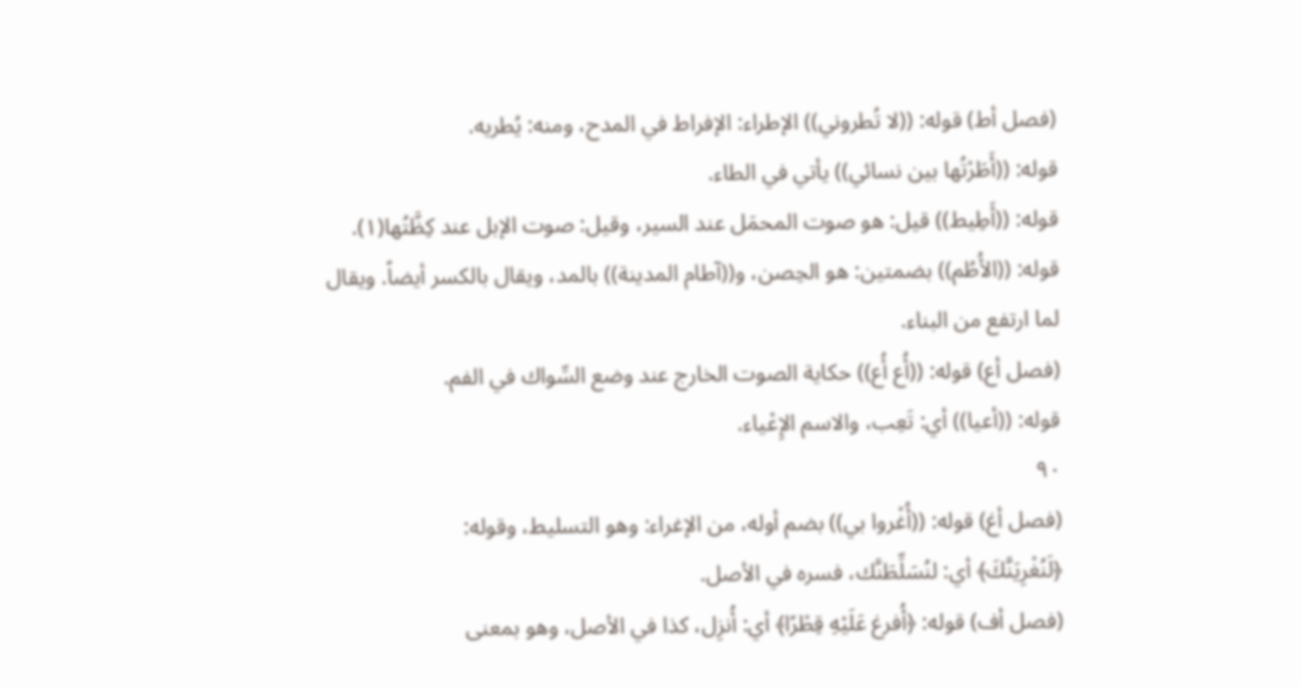(فصل أط) قوله: ((لا تُطروني)) الإطراء: الإفراط في المدح، ومنه: يُطريه.
قوله: ((أَطَرْتُها بين نسائي)) يأتي في الطاء.
قوله: ((أَطِيط)) قيل: هو صوت المحمَل عند السير، وقيل: صوت الإبل عند كِظَّتُها(١).
قوله: ((الأُطُم)) بضمتين: هو الحِصن، و((آطام المدينة)) بالمد، ويقال بالكسر أيضاً. ويقال
لما ارتفع من البناء.
(فصل أع) قوله: ((أُع أُع)) حكاية الصوت الخارج عند وضع السِّواك في الفم.
قوله: ((أعيا)) أي: تَعِب، والاسم الإِعْياء.
٩٠
(فصل أغ) قوله: ((أُغْروا بي)) بضم أوله، من الإغراء: وهو التسليط، وقوله:
﴿لَنُغْرِيَنَّكَ﴾ أي: لنُسَلِّطَنَّك، فسره في الأصل.
(فصل أف) قوله: ﴿أُفرغ عَلَيْهِ قِطْرًا﴾ أي: أُنزِل، كذا في الأصل، وهو بمعنى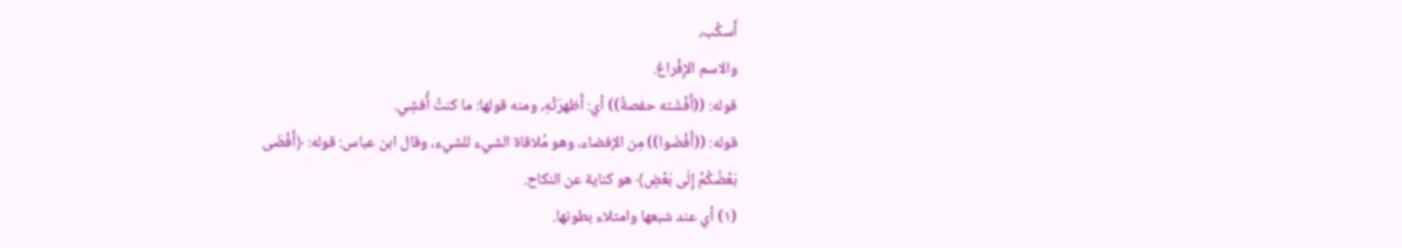أَسكُب،
والاسم الإِفْراغ.
قوله: ((أَفْشَته حفصةُ)) أي: أَظهرَتْهِ، ومنه قولها: ما كنتُ أُفشِي.
قوله: ((أَفْضَوا)) مِن الإفضاء، وهو مُلاقاة الشيء للشيء، وقال ابن عباس: قوله: ﴿أَفْضَى
بَعْضُكُمْ إِلَى بَعْضٍ﴾ هو كناية عن النكاح.
(١) أي عند شبعها وامتلاء بطونها.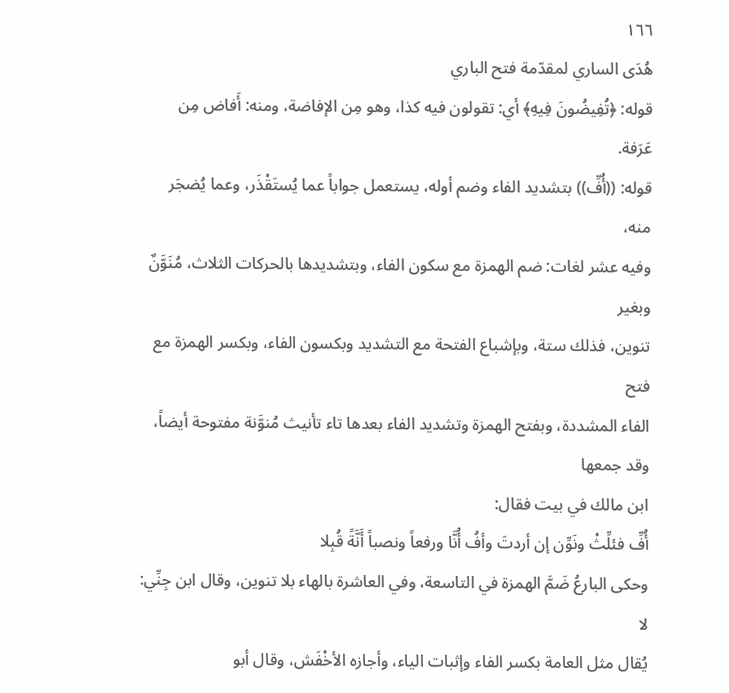١٦٦
هُدَى الساري لمقدّمة فتح الباري
قوله: ﴿تُفِيضُونَ فِيهِ﴾ أي: تقولون فيه كذا، وهو مِن الإفاضة، ومنه: أَفاض مِن عَرَفة.
قوله: ((أُفِّ)) بتشديد الفاء وضم أوله، يستعمل جواباً عما يُستَقْذَر، وعما يُضجَر منه،
وفيه عشر لغات: ضم الهمزة مع سكون الفاء، وبتشديدها بالحركات الثلاث، مُنَوَّنٌ وبغير
تنوين، فذلك ستة، وبإشباع الفتحة مع التشديد وبكسون الفاء، وبكسر الهمزة مع فتح
الفاء المشددة، وبفتح الهمزة وتشديد الفاء بعدها تاء تأنيث مُنوَّنة مفتوحة أيضاً، وقد جمعها
ابن مالك في بیت فقال:
أُفِّ فئلِّثْ ونَوِّن إن أردتَ وأفُ أُنَّا ورفعاً ونصباً أَنَّةً قُبِلا
وحكى البارعُ ضَمَّ الهمزة في التاسعة، وفي العاشرة بالهاء بلا تنوين، وقال ابن جِنِّي: لا
يُقال مثل العامة بكسر الفاء وإثبات الياء، وأجازه الأخْفَش، وقال أبو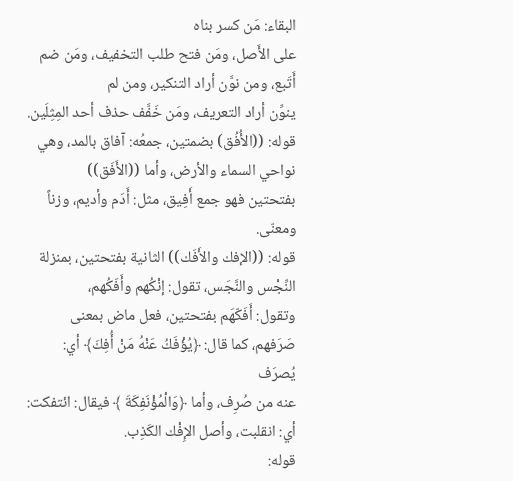البقاء: مَن كسر بناه
على الأَصل، ومَن فتح طلب التخفيف، ومَن ضم أَتَبع، ومن نوَّن أراد التنكير، ومن لم
ينوِّن أراد التعريف، ومَن خَفَّف حذف أحد المِثِلَین.
قوله: ((الأُفُق) بضمتين، جمعُه: آفاق بالمد، وهي نواحي السماء والأرض، وأما ((الأَفَق))
بفتحتین فهو جمع أَفِیق، مثل: أَدَم وأدیم، وزناً ومعنّی.
قوله: ((الإفك والأَفَك)) الثانية بفتحتين، بمنزلة النِّجْس والنَّجَس، تقول: إنْكُهم وأَفَكُهم،
وتقول: أَفَكّهَم بفتحتين، فعل ماض بمعنى صَرَفهم، كما قال: ﴿يُؤْفَكُ عَنْهُ مَنْ أُفِكَ﴾ أي: يُصرَف
عنه من صُرِف، وأما ﴿وَالْمُؤْنَفِكَةَ ﴾ فيقال: ائتفكت: أي: انقلبت، وأصل الإِفْك الكَذِب.
قوله: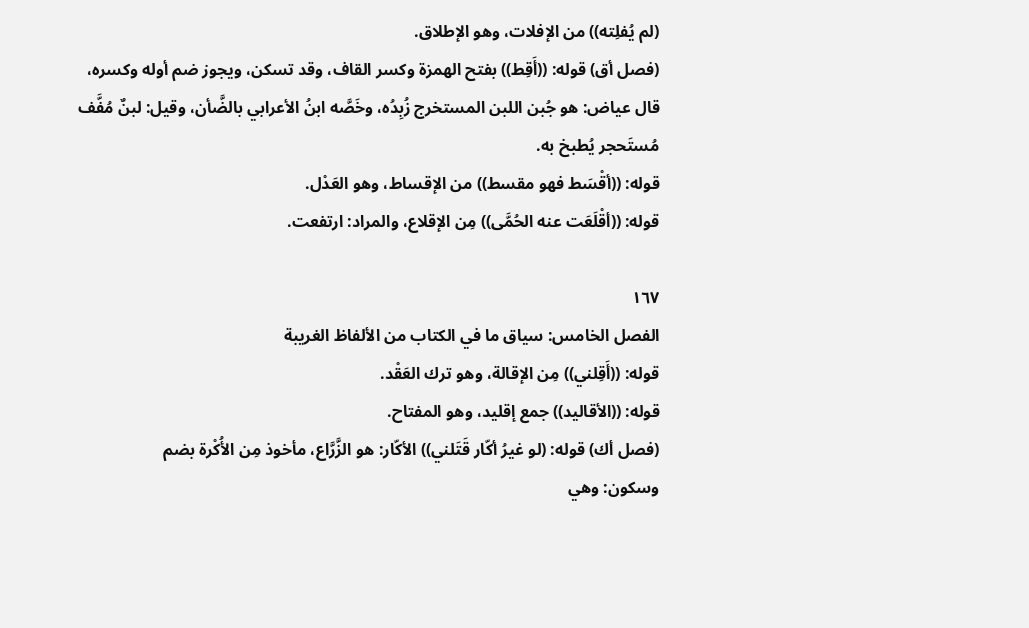(لم يُفلِته)) من الإفلات، وهو الإطلاق.
(فصل أق) قوله: ((أَقِط)) بفتح الهمزة وكسر القاف، وقد تسكن، ويجوز ضم أوله وكسره،
قال عياض: هو جُبن اللبن المستخرج زُبِدُه، وخَصَّه ابنُ الأعرابي بالضَّأن، وقيل: لبنٌ مُفَّف
مُستَحجر یُطبخ به.
قوله: ((أقْسَط فهو مقسط)) من الإقساط، وهو العَدْل.
قوله: ((أقْلَعَت عنه الحُمَّى)) مِن الإقلاع، والمراد: ارتفعت.

١٦٧
الفصل الخامس: سياق ما في الكتاب من الألفاظ الغريبة
قوله: ((أَقِلني)) مِن الإقالة، وهو ترك العَقْد.
قوله: ((الأقاليد)) جمع إقليد، وهو المفتاح.
(فصل أك) قوله: (لو غيرُ أكّار قَتَلني)) الأكّار: هو الزَّرَّاع، مأخوذ مِن الأُكْرة بضم
وسكون: وهي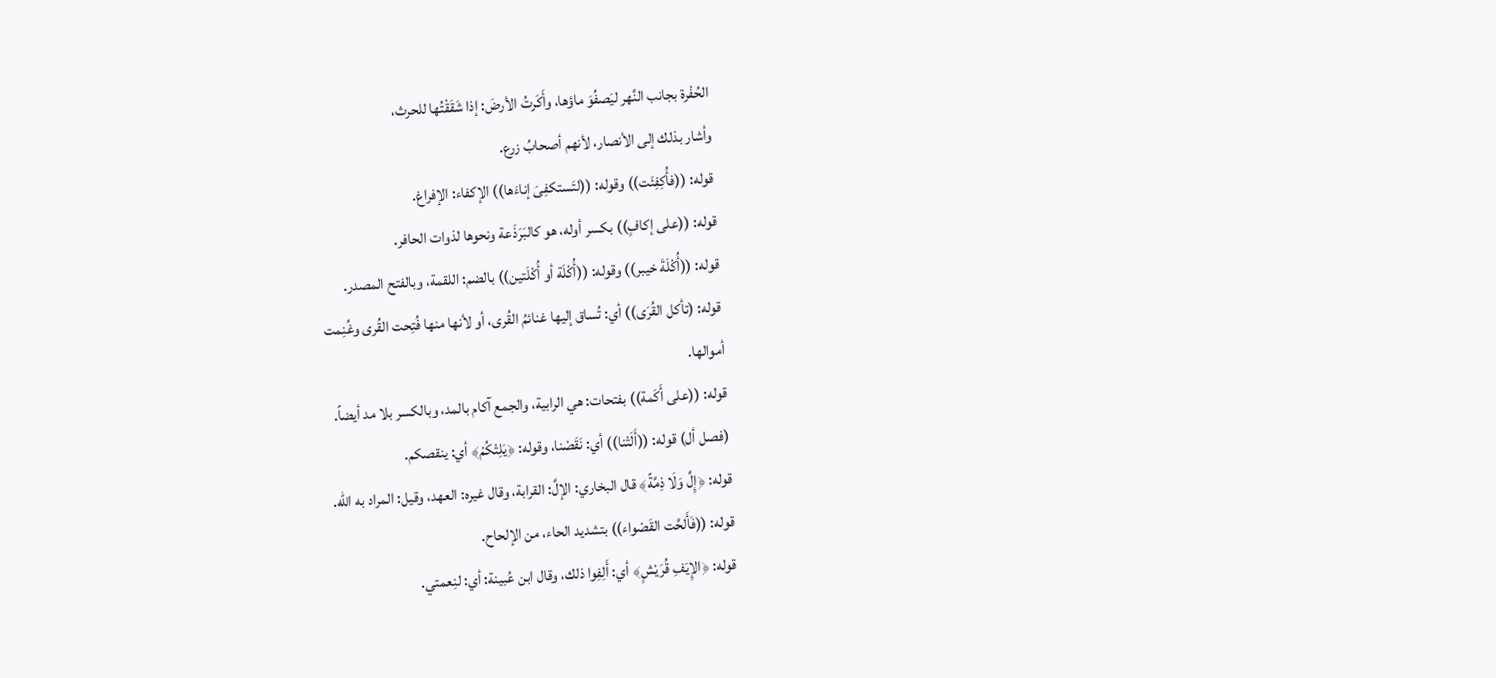الحُفْرة بجانب النَّهر ليَصفُوَ ماؤها، وأَكَرتُ الأرضَ: إذا شَقَقْتُها للحرث،
وأشار بذلك إلى الأنصار، لأنهم أصحابُ زرع.
قوله: ((فأُكِفِئَت)) وقوله: ((لتَستكفِىَ إناءَها)) الإكفاء: الإفراغ.
قوله: ((على إكافٍ)) بكسر أوله، هو كالبَرَذَعة ونحوها لذوات الحافر.
قوله: ((أُكْلَةَ خيبر)) وقوله: ((أُكْلَة أو أُكْلَتين)) بالضم: اللقمة، وبالفتح المصدر.
قوله: (تأكل القُرَى)) أي: تُساق إليها غنائمُ القُرى، أو لأنها منها فُتِحت القُرى وغُنِمت
أموالها.
قوله: ((على أَكَمة)) بفتحات: هي الرابية، والجمع آكام بالمد، وبالكسر بلا مد أيضاً.
(فصل أل) قوله: ((أَلَتْنا)) أي: نَقَصْنا، وقوله: ﴿يَلِتْكُمْ﴾ أي: ينقصكم.
قوله: ﴿إِلَّ وَلَا ذِمَّةً﴾ قال البخاري: الإلَّ: القرابة، وقال غيره: العهد، وقيل: المراد به الله.
قوله: ((فَأَلحَّت القَصْواء)) بتشديد الحاء، من الإلحاح.
قوله: ﴿الإِيَفِ قُرَيْشٍ﴾ أي: أَلِفِوا ذلك، وقال ابن عُبينة: أي: لنِعمتي.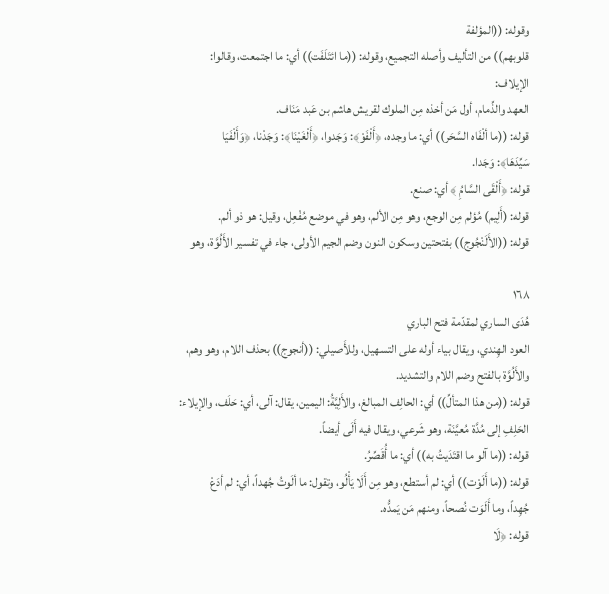وقوله: ((المؤلفة
قلوبهم)) من التأليف وأصله التجميع، وقوله: ((ما ائتَلَفَت)) أي: ما اجتمعت، وقالوا: الإيلاف:
العهد والذِّمام، أول مَن أخذه مِن الملوك لقريش هاشم بن عَبد مَنَاف.
قوله: ((ما ألْفَاه السَّحَر)) أي: ما وجده، ﴿أَلْفَوْ﴾: وَجَدوا، ﴿أَلْغَيْنَا﴾: وَجَدْنا، ﴿وَأَلْفَيَا
سَيِّدَهَا﴾: وَجَدا.
قوله: ﴿أَلْقَى السَّامُِ ﴾ أي: صنع.
قوله: (أَلِيم) مُؤلم مِن الوجع، وهو مِن الألم، وهو في موضع مُفْعِل، وقيل: هو ذو ألم.
قوله: ((الأَلَنْجُوج)) بفتحتين وسكون النون وضم الجيم الأولى، جاء في تفسير الأَلُوَّة، وهو

١٦٨
هُدَى الساري لمقدّمة فتح الباري
العود الهِندي، ويقال بياء أوله على التسهيل، وللأَصيلي: ((أنجوج)) بحذف اللام، وهو وهم،
والأَلُوَّة بالفتح وضم اللام والتشديد.
قوله: ((من هذا المتألِّ)) أي: الحالِف المبالغ، والأَلِيَّةُ: اليمين، يقال: آلى، أي: حَلَف، والإيلاء:
الحَلِفِ إلى مُدَّة مُعيَّنَة، وهو شَرعي، ويقال فيه أَلَى أيضاً.
قوله: ((ما آلو ما اقتَدَيتُ به)) أي: ما أُقَصِّرُ.
قوله: ((ما أَلَوْت)) أي: لم أستطع، وهو مِن أَلَا يَأْلُو، وتقول: ما ألَوتُ جُهداً، أي: لم أدَعْ
جُهِداً، وما أَلَوَت نُصحاً، ومنهم مَن يَمدُّه.
قوله: ﴿لَا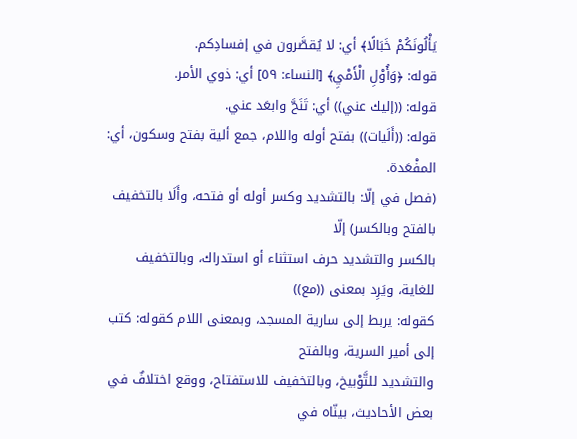يَأْلُونَكُمْ خَبَالًا﴾ أي: لا يُقصَّرون في إفسادِكم.
قوله: ﴿وَأُوْلِ الْأَمْيِ﴾ [النساء: ٥٩] أي: ذوي الأمر.
قوله: ((إليك عني)) أي: تَنَحَّ وابعَد عني.
قوله: ((أَلَيات)) بفتح أوله واللام، جمع ألية بفتح وسكون، أي: المفْعَدة.
(فصل في إلّا: بالتشديد وكسر أوله أو فتحه، وأَلَا بالتخفيف بالفتح وبالكسر) إلّا
بالكسر والتشديد حرف استثناء أو استدراك، وبالتخفيف للغاية، ويَرِد بمعنى ((مع))
كقوله: يربط إلى سارية المسجد، وبمعنى اللام كقوله: كتب إلى أمير السرية، وبالفتح
والتشديد للتَّوْبيخ، وبالتخفيف للاستفتاح، ووقع اختلافٌ في بعض الأحاديث، بينّاه في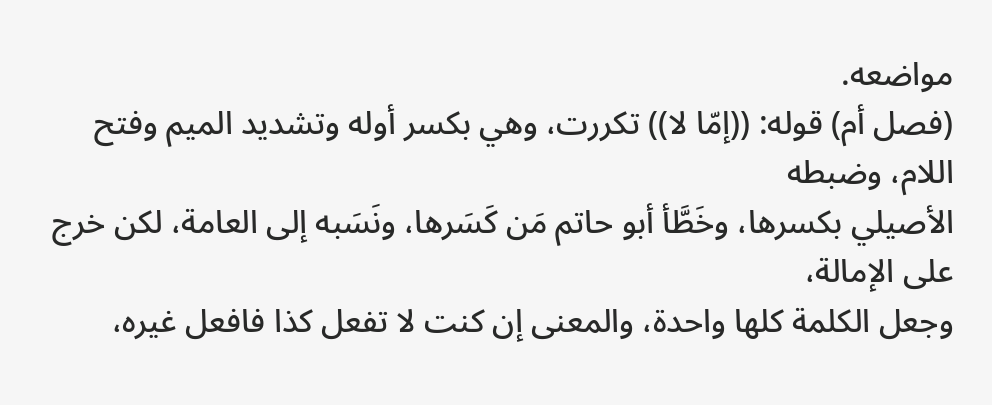مواضعه.
(فصل أم) قوله: ((إمّا لا)) تكررت، وهي بكسر أوله وتشديد الميم وفتح اللام، وضبطه
الأصيلي بكسرها، وخَطَّأ أبو حاتم مَن كَسَرها، ونَسَبه إلى العامة، لكن خرج على الإمالة،
وجعل الكلمة كلها واحدة، والمعنى إن كنت لا تفعل كذا فافعل غيره،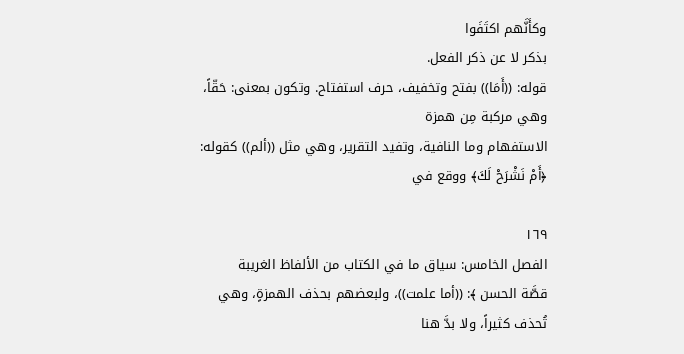وكأَنَّهم اكتَفَوا
بذكر لا عن ذكر الفعل.
قوله: ((أَمَا)) بفتح وتخفيف، حرف استفتاح. وتكون بمعنى: حَقّاً، وهي مركبة مِن همزة
الاستفهام وما النافية، وتفيد التقرير، وهي مثل ((ألم)) كقوله: ﴿أَمْ نَشْرَحْ لَكَ﴾ ووقع في

١٦٩
الفصل الخامس: سياق ما في الكتاب من الألفاظ الغريبة
قصَّة الحسن ﴾: ((أما علمت))، ولبعضهم بحذف الهمزةٍ، وهي تُحذف كثيراً، ولا بدَّ هنا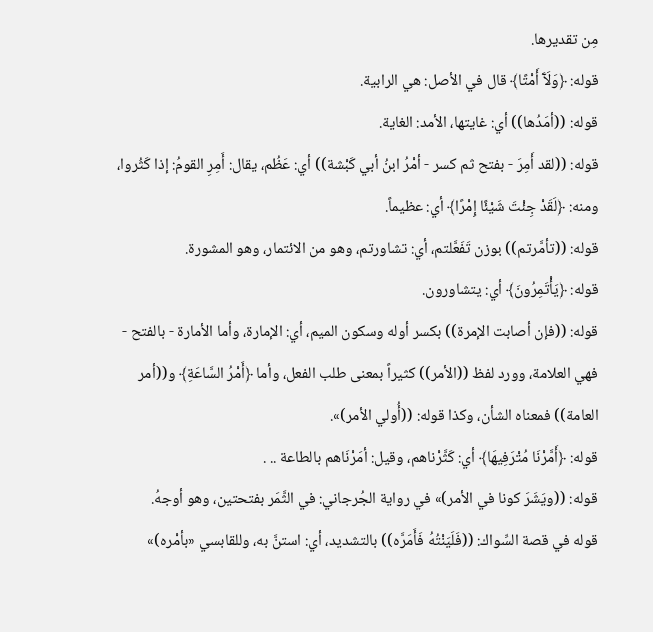مِن تقديرها.
قوله: ﴿وَلَآَ أَمْتًا﴾ قال في الأصل: هي الرابية.
قوله: ((أمَدُها)) أي: غايتها، الأمد: الغاية.
قوله: ((لقد أَمِرَ - بفتح ثم كسر - أمْرُ ابنُ أبي كَبْشة)) أي: عَظُم، يقال: أَمِرِ القومُ: إذا كَثُروا،
ومنه: ﴿لَقَدْ جِئْتَ شَيْئًا إِمْرًا﴾ أي: عظيماً.
قوله: ((تأمَّرتم)) بوزن تَفَعَّلتم، أي: تشاورتم، وهو من الائتمار، وهو المشورة.
قوله: ﴿يَأْتَمِرُونَ﴾ أي: يتشاورون.
قوله: ((فإن أصابت الإمرة)) بكسر أوله وسكون الميم، أي: الإمارة، وأما الأمارة - بالفتح -
فهي العلامة، وورد لفظ ((الأمر)) كثيراً بمعنى طلب الفعل، وأما ﴿أَمْرُ السَّاعَةِ﴾ و((أمر
العامة)) فمعناه الشأن، وكذا قوله: ((أُولي الأمر)».
قوله: ﴿أَمَّرْنَا مُتْرَفِيهَا﴾ أي: كَثَّرْناهم، وقيل: أمَرْنَاهم بالطاعة .. .
قوله: ((ويَشَرَ كونا في الأمر)» في رواية الجُرجاني: في الثَّمَر بفتحتين، وهو أوجهُ.
قوله في قصة السِّواك: ((فَلَيَنْتُهُ فَأَمَرَّه)) بالتشديد، أي: استنَّ به، وللقابسي «بأمْره)»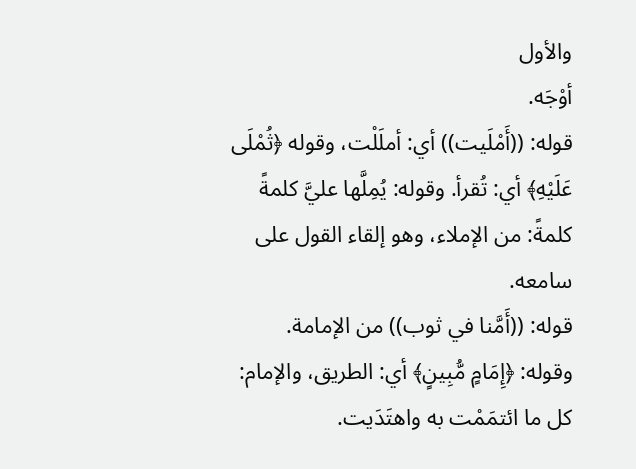والأول
أوْجَه.
قوله: ((أَمْلَيت)) أي: أملَلْت، وقوله ﴿ثُمْلَى عَلَيْهِ﴾ أي: تُقرأ. وقوله: يُمِلَّها عليَّ كلمةً
كلمةً: من الإملاء، وهو إلقاء القول على سامعه.
قوله: ((أَمَّنا في ثوب)) من الإمامة.
وقوله: ﴿إِمَامٍ مُّبِينٍ﴾ أي: الطريق، والإمام: كل ما ائتمَمْت به واهتَدَيت.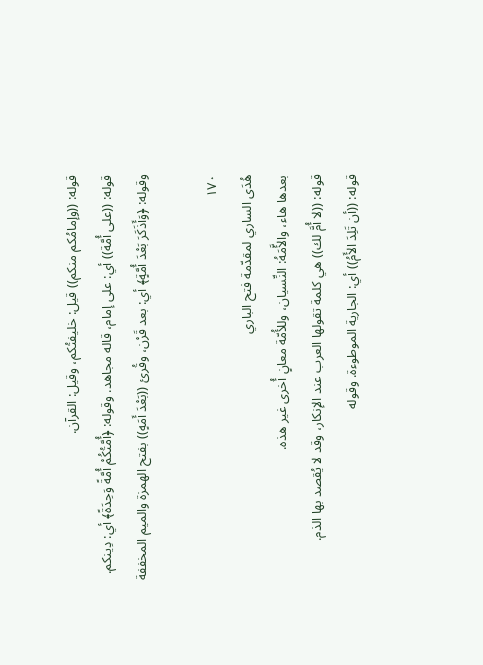قوله: ((وإمامُكم منكم)) قيل: خليفتُكم، وقيل: القرآن.
قوله: ((على أُمَّة)) أي: على إمام، قاله مجاهد. وقوله: ﴿أُمَّتُكُمْ أُمَّةً وَحِدَةً﴾ أي: دِينكم.
وقوله: ﴿وَأَذَكَرَ بَعْدَ أُمَّةٍ﴾ أي: بعد قَرْن، وقُرئ ((بَعْدَ أَمَهٍ)) بفتح الهمزة والميم المخففة

١٧٠
هُدَى الساري لمقدّمة فتح الباري
بعدها هاء، والأَّمَهُ: النِّسيان، وللأُمّة معانٍ أُخرى غير هذه.
قوله: ((لا أُمَّ لك)) هي كلمة تقولها العرب عند الإنكار، وقد لا يُقصد بها الذم.
قوله: ((أن تَلِدَ الأَمُ)) أي: الجارية الموطوءة. وقوله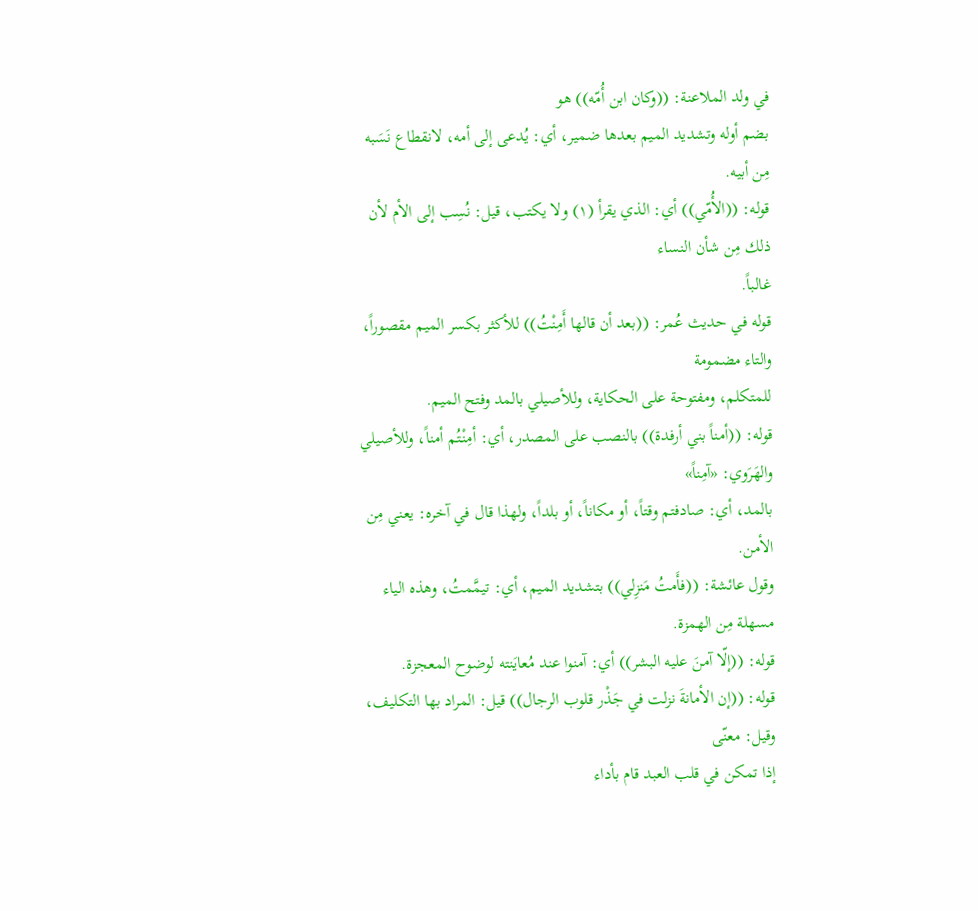في ولد الملاعنة: ((وكان ابن أُمّه)) هو
بضم أوله وتشديد الميم بعدها ضمير، أي: يُدعى إلى أمه، لانقطاع نَسَبه مِن أبيه.
قوله: ((الأُمّي)) أي: الذي يقرأ (١) ولا يكتب، قيل: نُسِب إلى الأم لأن ذلك مِن شأن النساء
غالباً.
قوله في حديث عُمر: ((بعد أن قالها أَمِنْتُ)) للأكثر بكسر الميم مقصوراً، والتاء مضمومة
للمتكلم، ومفتوحة على الحکایة، وللأصیلي بالمد وفتح المیم.
قوله: ((أمناً بني أرفدة)) بالنصب على المصدر، أي: أمِنْتُم أمناً، وللأصيلي والهَرَوي: «آمِناً»
بالمد، أي: صادفتم وقتاً، أو مكاناً، أو بلداً، ولهذا قال في آخره: يعني مِن الأمن.
وقول عائشة: ((فأَمتُ مَنزِلي)) بتشديد الميم، أي: تيمَّمتُ، وهذه الياء مسهلة مِن الهمزة.
قوله: ((إلّا آمنَ عليه البشر)) أي: آمنوا عند مُعايَنته لوضوح المعجزة.
قوله: ((إن الأمانةَ نزلت في جَذْر قلوب الرجال)) قيل: المراد بها التكليف، وقيل: معنّی
إذا تمكن في قلب العبد قام بأداء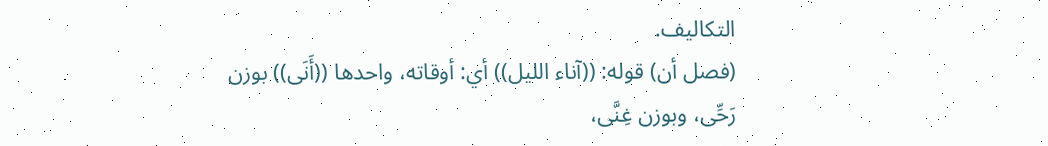التكاليف.
(فصل أن) قوله: ((آناء الليل)) أي: أوقاته، واحدها ((أَنَى)) بوزن رَحِّى، وبوزن غِنَّى،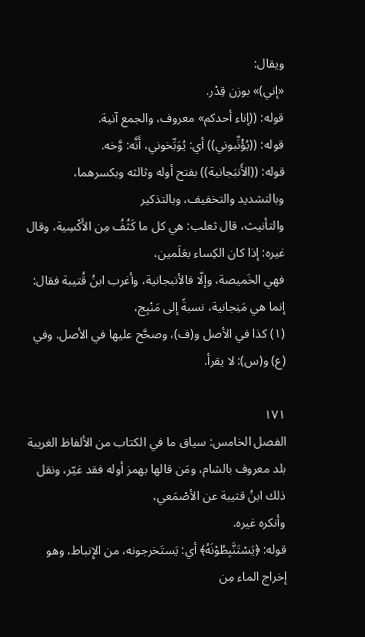ويقال:
«إني)» بوزن قِدْر.
قوله: ((إناء أحدكم» معروف، والجمع آنية.
قوله: ((يُؤْنِّبوني)) أي: يُوَبِّخوني، أَنَّه: وَّخه.
قوله: ((الأَنبَجانية)) بفتح أوله وثالثه وبكسرهما، وبالتشديد والتخفيف، وبالتذكير
والتأنيث، قال ثعلب: هي كل ما كَثُفُ مِن الأَكْسِية، وقال غيره: إذا كان الكِساء بعَلَمين،
فهي الخَميصة، وإلّا فالأنبجانية، وأغرب ابنُ قُتيبة فقال: إنما هي مَنِجانية، نسبةً إلى مَنْبِج،
(١) كذا في الأصل و(ف)، وصحَّح عليها في الأصل. وفي (ع) و(س): لا يقرأ.

١٧١
الفصل الخامس: سياق ما في الكتاب من الألفاظ الغريبة
بلد معروف بالشام، ومَن قالها بهمز أوله فقد غيّر، ونقل ذلك ابنُ قتيبة عن الأصْمَعي،
وأنكره غيره.
قوله: ﴿يَسْتَنَّبِطُوْنَهُ﴾ أي: يَستَخرجونه، من الإِنباط، وهو إخراج الماء مِن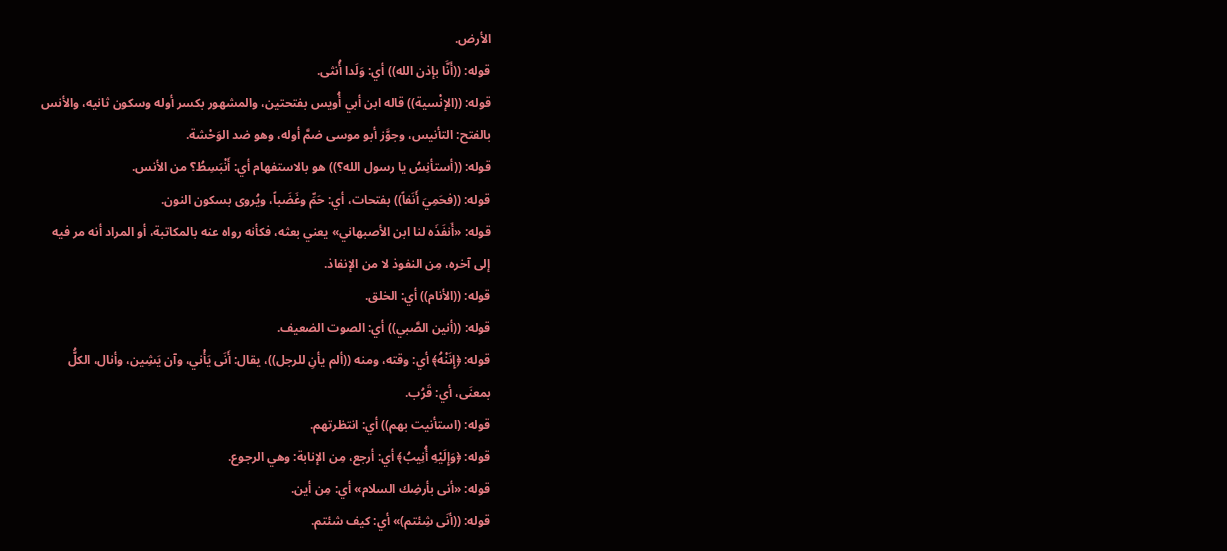الأرض.
قوله: ((أَنَّا بإذن الله)) أي: وَلَدا أُنثى.
قوله: ((الإنْسیة)) قاله ابن أبي أُویس بفتحتین، والمشهور بكسر أوله وسكون ثانیه، والأنس
بالفتح: التأنيس، وجوَّز أبو موسى ضمَّ أوله، وهو ضد الوَحْشة.
قوله: ((أستأنِسُ يا رسول الله؟)) هو بالاستفهام أي: أَنْبَسِطُ؟ من الأنس.
قوله: ((فحَمِيَ أَنَفاً)) بفتحات، أي: حَمِّ وغَضَباً، ويُروی بسكون النون.
قوله: «أَنفَذَه لنا ابن الأصبهاني» يعني بعثه، فكأنه رواه عنه بالمكاتبة، أو المراد أنه مر فيه
إلى آخره، مِن النفوذ لا من الإنفاذ.
قوله: ((الأنام)) أي: الخلق.
قوله: ((أنين الصَّبي)) أي: الصوت الضعيف.
قوله: ﴿إِنَنْهُ﴾ أي: وقته، ومنه ((ألم يأنِ للرجل))، يقال: أَنَى يَأْني، وآن يَشِين، وأنال، الكلُّ
بمعنَى، أي: قَرُب.
قوله: (استأنيت بهم)) أي: انتظرتهم.
قوله: ﴿وَإِلَيْهِ أُنِيبُ﴾ أي: أرجع، مِن الإنابة: وهي الرجوع.
قوله: «أنی بأرضِك السلام» أي: مِن أین.
قوله: ((أنَی شِئتم)» أي: كيف شئتم.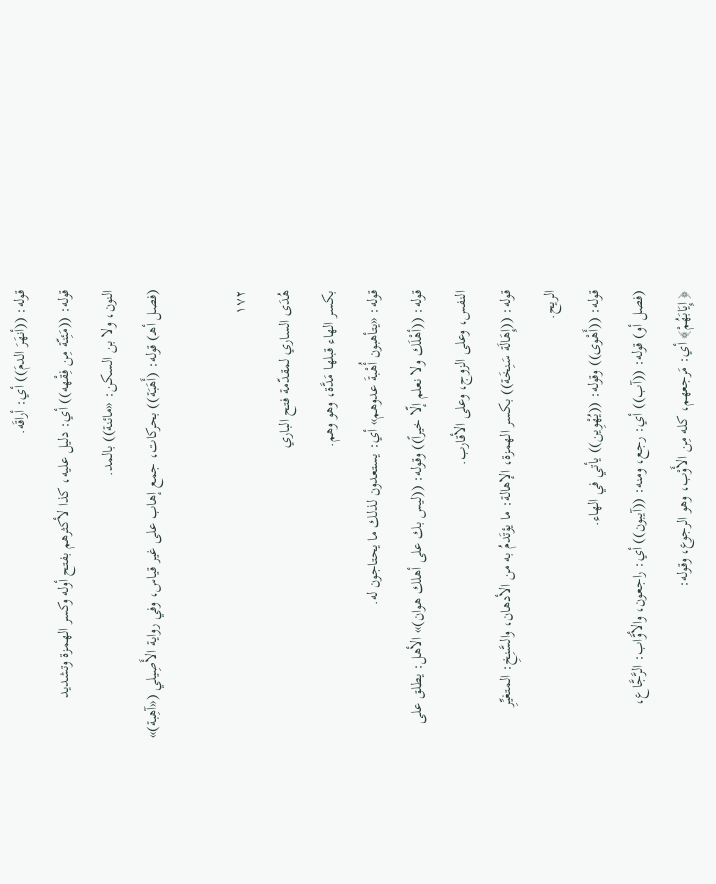قوله: ((أنهَرَ الدمَ)) أي: أراقَه.
قوله: ((مَئِنّة مِن فِقْهه)) أي: دليل عليه، كذا لأكثرهم بفتح أوله وكسر الهمزة وتشديد
النون، ولا بن السكن: «مائنة)) بالمد.
(فصل أهـ) قوله: (أَهَبَة)) بحركات، جمع إهاب على غير قياس، وفي رواية الأَصِيلي («آهِبة)»

١٧٢
هُدَى الساري لمقدّمة فتح الباري
بكسر الهاء قبلها مَدَّة، وهو وهم.
قوله: «یتأهبون أُهْبةَ عدوهم» أي: يستعدون لذلك ما يحتاجون له.
قوله: ((أهْلَك ولا نعلم إلّا خيراً)) وقوله: ((ليس بك على أهلك هوان)» الأهل: يطلق على
النفس، وعلى الزوج، وعلى الأقارب.
قوله: ((إِهَالَة سَنِخَة)) بكسر الهمزة، الإهالة: ما يؤتَدمُ به من الأدهان، والسَّنِخِ: المتغيِّرِ
الريح.
قوله: ((أَهْوى)) وقوله: ((يُهْوِين)) يأتي في الهاء.
(فصل أو) قوله: ((آب)) أي: رجع، ومنه: ((آيبون)) أي: راجعون، والأوَّاب: الرَّجَّاع،
﴿ إِيَابَهُمْ﴾ أي: مَرجعهم، كله مِن الأَوْب، وهو الرجوع، وقوله: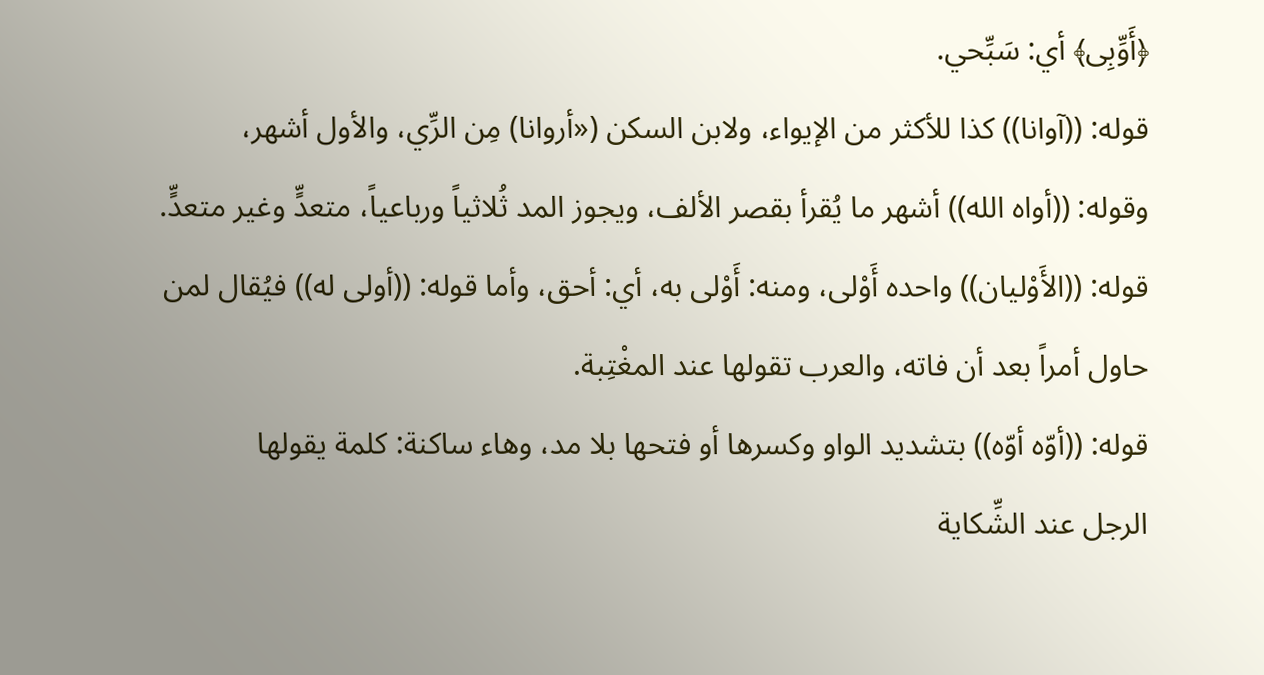﴿أَوِّبِى﴾ أي: سَبِّحي.
قوله: ((آوانا)) كذا للأكثر من الإيواء، ولابن السكن («أروانا) مِن الرِّي، والأول أشهر،
وقوله: ((أواه الله)) أشهر ما يُقرأ بقصر الألف، ويجوز المد ثُلاثياً ورباعياً، متعدٍّ وغير متعدٍّ.
قوله: ((الأَوْلیان)) واحده أَوْلى، ومنه: أَوْلى به، أي: أحق، وأما قوله: ((أولى له)) فيُقال لمن
حاول أمراً بعد أن فاته، والعرب تقولها عند المغْتِبة.
قوله: ((أوّه أوّه)) بتشديد الواو وكسرها أو فتحها بلا مد، وهاء ساكنة: كلمة يقولها
الرجل عند الشِّكاية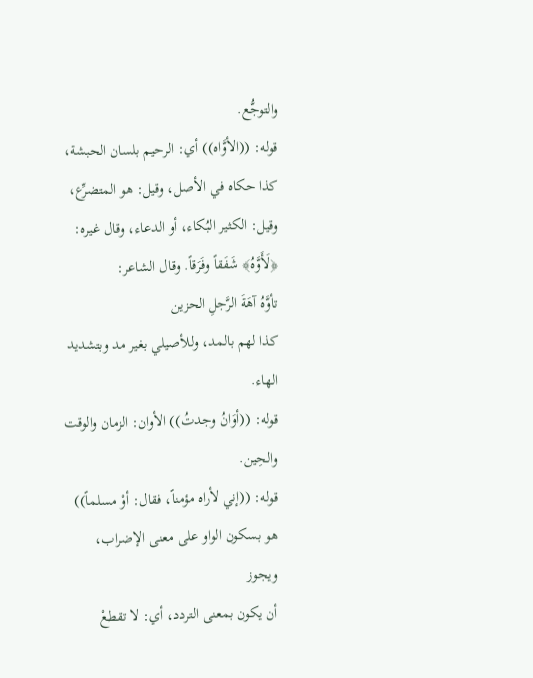والتوجُّع.
قوله: ((الأوَّاه)) أي: الرحيم بلسان الحبشة، كذا حكاه في الأصل، وقيل: هو المتضرِّع،
وقيل: الكثير البُكاء، أو الدعاء، وقال غيره: ﴿لَأَوَّهُ﴾ شَفَقاً وفَرَقاً. وقال الشاعر:
تأوَّهُ آهَةَ الرَّجلِ الحزين
كذا لهم بالمد، وللأصيلي بغير مد وبتشديد الهاء.
قوله: ((أوَانُ وجدتُ)) الأوان: الزمان والوقت والحِين.
قوله: ((إني لأراه مؤمناً، فقال: أوْ مسلماً)) هو بسكون الواو على معنى الإضراب، ويجوز
أن يكون بمعنى التردد، أي: لا تقطعْ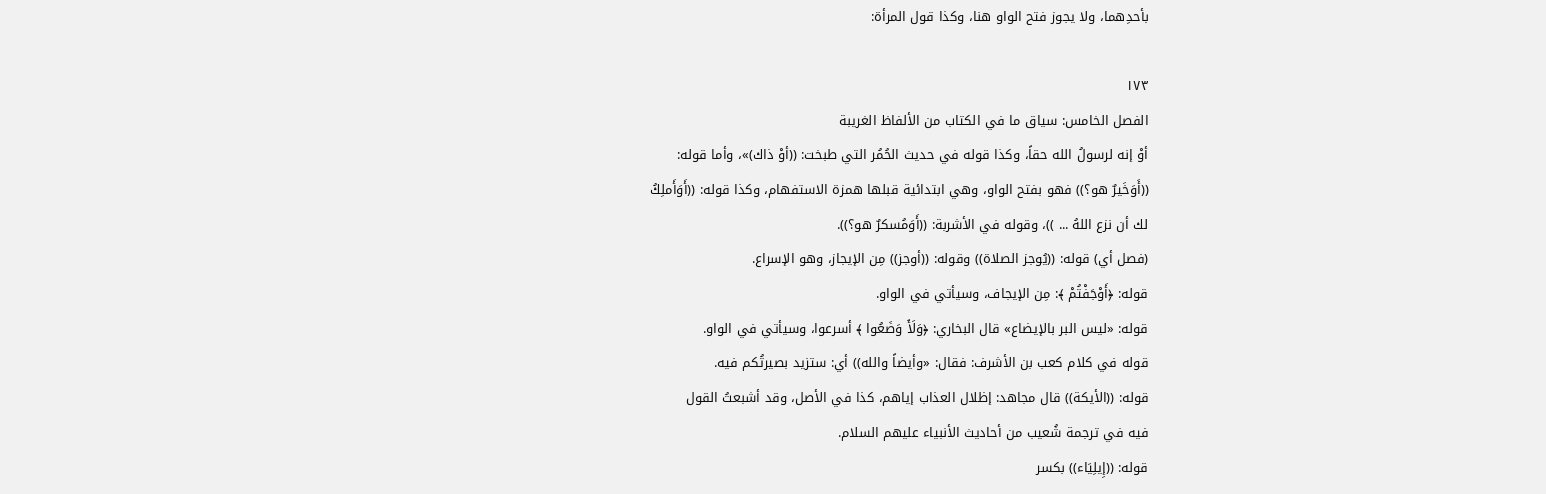بأحدِهما، ولا يجوز فتح الواو هنا، وكذا قول المرأة:

١٧٣
الفصل الخامس: سياق ما في الكتاب من الألفاظ الغريبة
أوْ إنه لرسولُ الله حقاً، وكذا قوله في حديث الحُمُر التي طبخت: ((أوْ ذاك)»، وأما قوله:
((أَوَخَيرٌ هو؟)) فهو بفتح الواو، وهي ابتدائية قبلها همزة الاستفهام، وكذا قوله: ((أَوَأَملِكُ
لك أن نزع اللهُ ... ))، وقوله في الأشربة: ((أَوَمُسكرٌ هو؟)).
(فصل أي) قوله: ((يُوجز الصلاة)) وقوله: ((أوجز)) مِن الإيجاز، وهو الإسراع.
قوله: ﴿أَوْجَفْتُمْ ﴾: مِن الإيجاف، وسيأتي في الواو.
قوله: «ليس البر بالإيضاع» قال البخاري: ﴿وَلَأَ وَضَعُوا ﴾ أسرعوا، وسيأتي في الواو.
قوله في کلام کعب بن الأشرف: فقال: «وأيضاً والله)) أي: ستزید بصیرتُكم فيه.
قوله: ((الأيكة)) قال مجاهد: إظلال العذاب إياهم، كذا في الأصل، وقد أشبعتُ القول
فيه في ترجمة شُعيب من أحاديث الأنبياء عليهم السلام.
قوله: ((إِيلِيَاء)) بكسر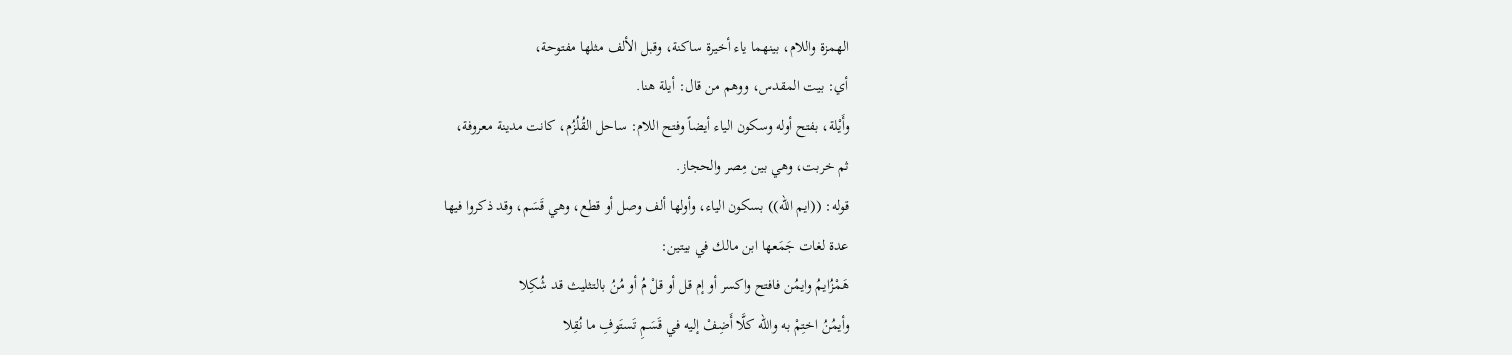الهمزة واللام، بينهما ياء أخيرة ساكنة، وقبل الألف مثلها مفتوحة،
أي: بيت المقدس، ووهم من قال: أيلة هنا.
وأَيْلة، بفتح أوله وسكون الياء أيضاً وفتح اللام: ساحل القُلُزُم، كانت مدينة معروفة،
ثم خربت، وهي بین مِصر والحجاز.
قوله: ((ايم الله)) بسكون الياء، وأولها ألف وصل أو قطع، وهي قَسَم، وقد ذكروا فيها
عدة لغات جَمَعها ابن مالك في بيتين:
هَمْزُايمُ وايمُن فافتح واكسر أو إم قل أو قلْ مُ أو مُنُ بالتثليث قد شُكِلا
وأيمُنُ اختِمْ به والله كلَّا أَضِفْ إليه في قَسَمِ تَستَوفِ ما نُقِلا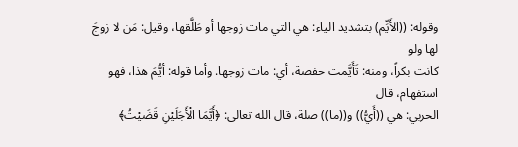وقوله: ((الأَيِّم) بتشديد الياء: هي التي مات زوجها أو طَلَّقها، وقيل: مَن لا زوجَ لها ولو
كانت بكراً، ومنه: تَأَيَّمت حفصة، أي: مات زوجها. وأما قوله: أيُّمَ هذا، فهو استفهام، قال
الحربي: هي ((أَيُّ)) و((ما)) صلة، قال الله تعالى: ﴿أَيَّمَا الْأَجَلَيْنِ قَضَيْتُ﴾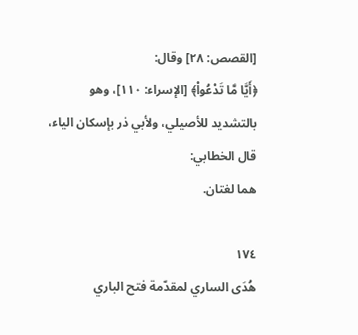[القصص: ٢٨] وقال:
﴿أَيَّا مَّا تَدْعُواْ﴾ [الإسراء: ١١٠]، وهو بالتشديد للأصيلي، ولأبي ذر بإسكان الياء، قال الخطابي:
هما لغتان.

١٧٤
هُدَى الساري لمقدّمة فتح الباري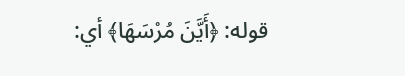قوله: ﴿أَيَّنَ مُرْسَهَا﴾ أي: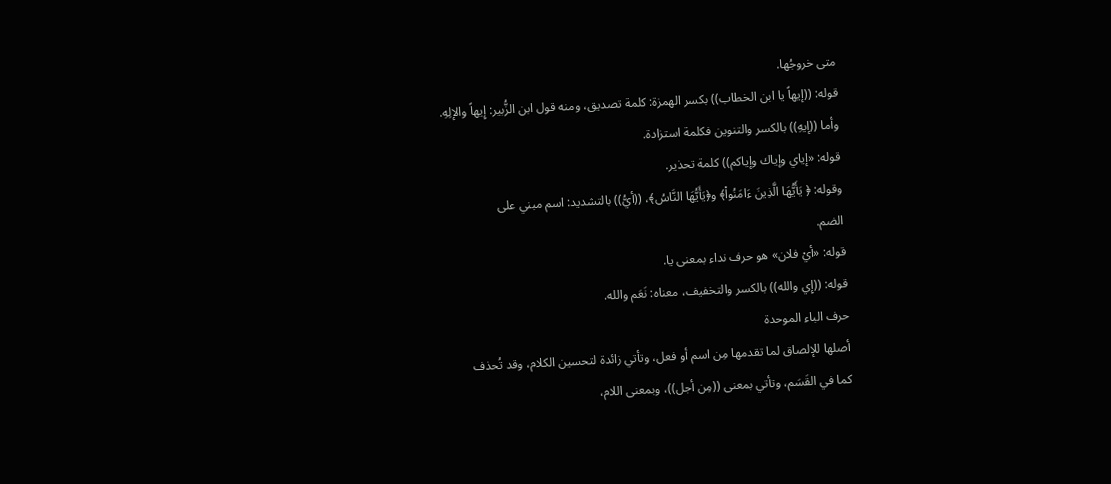متى خروجُها.
قوله: ((إيهاً يا ابن الخطاب)) بكسر الهمزة: كلمة تصديق، ومنه قول ابن الزُّبير: إِيهاً والإلِهِ.
وأما ((إيهِ)) بالكسر والتنوين فكلمة استزادة.
قوله: «إیاي وإياك وإياكم)) كلمة تحذير.
وقوله: ﴿ يَأَيُّهَا الَّذِينَ ءَامَنُواْ﴾ و﴿يَأَيُّهَا النَّاسُ﴾، ((أيُّ)) بالتشديد: اسم مبني على
الضم.
قوله: «أيْ فلان» هو حرف نداء بمعنی یا.
قوله: ((إِي والله)) بالكسر والتخفيف، معناه: نَعَم والله.
حرف الباء الموحدة
أصلها للإلصاق لما تقدمها مِن اسم أو فعل، وتأتي زائدة لتحسين الكلام، وقد تُحذف
كما في القَسَم، وتأتي بمعنى ((مِن أجل))، وبمعنى اللام،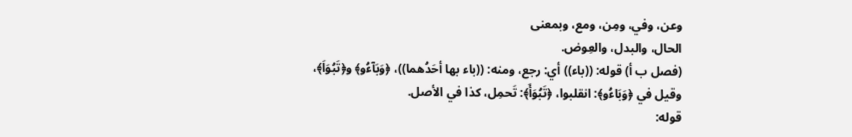وعن، وفي، ومِن، ومع، وبمعنى
الحال، والبدل، والعِوض.
(فصل ب أ) قوله: ((باء)) أي: رجع، ومنه: ((باء بها أحَدُهما))، ﴿وَبَآءُو﴾ و﴿تَبُوَاَ﴾،
وقيل في ﴿وَبَاءُو﴾: انقلبوا، ﴿تَبُوَأَ﴾: تَحمِل، كذا في الأصل.
قوله: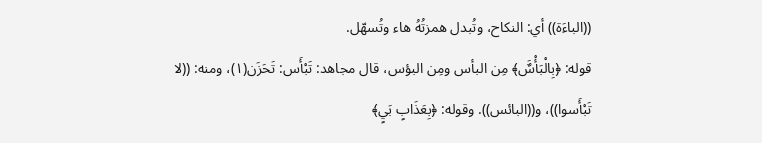((الباءَة)) أي: النكاح، وتُبدل همزتُهُ هاء وتُسهّل.
قوله: ﴿بِالْبَأْسٌَ﴾ مِن البأس ومِن البؤس، قال مجاهد: تَبْأَس: تَحَزَن(١)، ومنه: ((لا
تَبْأَسوا))، و((البائس)). وقوله: ﴿بِعَذَابٍ بَيٍ﴾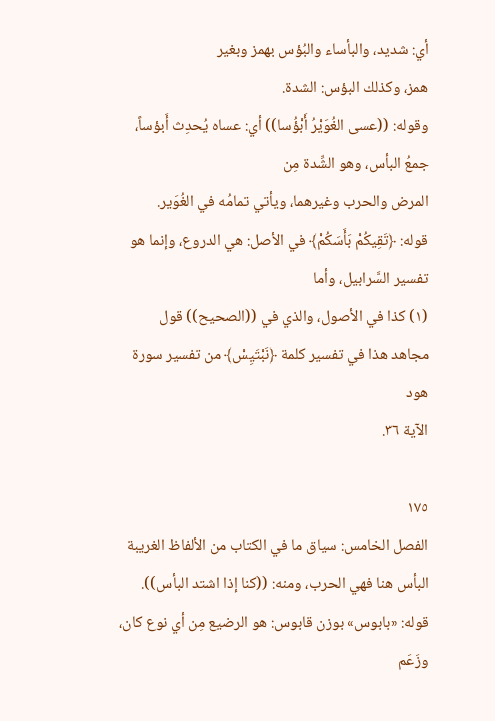أي: شديد، والبأساء والبُؤس بهمز وبغير
همز، وكذلك البؤس: الشدة.
وقوله: ((عسى الغُوَيْرُ أَبْؤُسا)) أي: عساه يُحدِث أَبؤساً، جمعُ البأس، وهو الشِّدة مِن
المرض والحرب وغيرهما، ويأتي تمامُه في الغُوَير.
قوله: ﴿تَقِيكُمْ بَأَسَكُمْ﴾ في الأصل: هي الدروع، وإنما هو تفسير السَّرابيل، وأما
(١) كذا في الأصول، والذي في ((الصحيح)) قول مجاهد هذا في تفسير كلمة ﴿نَبْتَيِسْ﴾ من تفسير سورة هود
الآية ٣٦.

١٧٥
الفصل الخامس: سياق ما في الكتاب من الألفاظ الغريبة
البأس هنا فهي الحرب، ومنه: ((كنا إذا اشتد البأس)).
قوله: «بابوس» بوزن قابوس: هو الرضیع مِن أي نوع کان، وزَعَم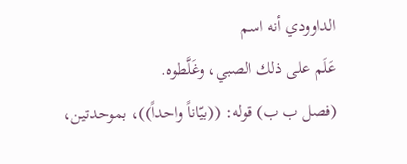الداوودي أنه اسم
عَلَم على ذلك الصبي، وغَلَّطوه.
(فصل ب ب) قوله: ((بيّاناً واحداً))، بموحدتين،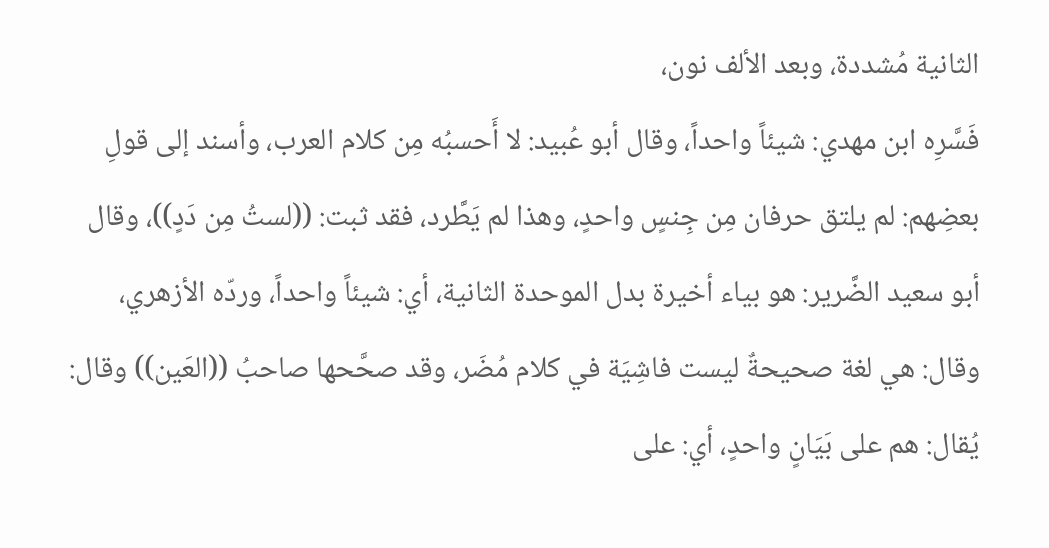الثانية مُشددة، وبعد الألف نون،
فَسَّرِه ابن مهدي: شيئاً واحداً، وقال أبو عُبيد: لا أَحسبُه مِن كلام العرب، وأسند إلى قولِ
بعضِهم: لم يلتق حرفان مِن جِنسٍ واحدٍ، وهذا لم يَطَّرد، فقد ثبت: ((لستُ مِن دَدٍ))، وقال
أبو سعيد الضَّرير: هو بياء أخيرة بدل الموحدة الثانية، أي: شيئاً واحداً، وردّه الأزهري،
وقال: هي لغة صحيحةٌ ليست فاشِيَة في كلام مُضَر، وقد صحَّحها صاحبُ ((العَين)) وقال:
يُقال: هم على بَيَانٍ واحدٍ، أي: على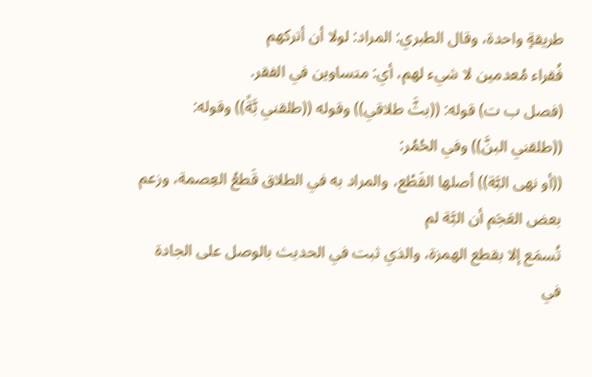طريقةٍ واحدة، وقال الطبري: المراد: لولا أن أتركهم
فُقراء مُعدمين لا شيء لهم، أي: متساوين في الفقر.
(فصل ب ت) قوله: ((بثَّ طلاقي)) وقوله ((طلقني بَّةً)) وقوله: ((طلقني البنَّ)) وفي الحُمُر:
((أو نهى البَّة)) أصلها القَطْع، والمراد به في الطلاق قَطعُ العِصمة، وزعم بعض العَجَم أن البَّة لم
تُسمَع إلا بقطع الهمزة، والذي ثبت في الحديث بالوصل على الجادة في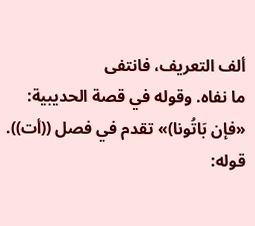ألف التعريف، فانتفى
ما نفاه. وقوله في قصة الحديبية: «فإن بَاتُونا)» تقدم في فصل ((أت)).
قوله: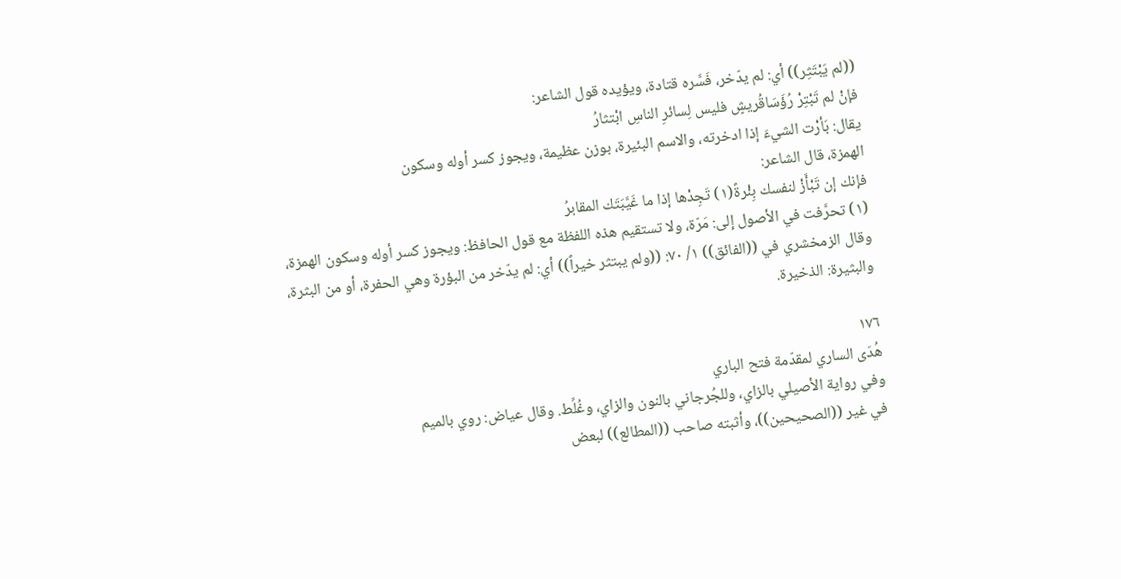((لم يَبْتَثِر)) أي: لم يدّخر، فَسَّره قتادة، ويؤيده قول الشاعر:
فإنْ لم تَبْتِرْ رُؤَسَاقُريشٍ فليس لِسائرِ الناسِ ابْتثارُ
يقال: بَأرْت الشيءَ إذا ادخرته، والاسم البئيرة، بوزن عظيمة، ويجوز كسر أوله وسكون
الهمزة، قال الشاعر:
فإنك إن تَبْأَزْ لنفسك بِئْرةً(١) تَجِدْها إذا ما غَيَّبَتَك المقابرُ
(١) تحرَّفت في الأصول إلى: مَرّة، ولا تستقيم هذه اللفظة مع قول الحافظ: ويجوز كسر أوله وسكون الهمزة،
وقال الزمخشري في ((الفائق)) ١/ ٧٠: ((ولم يبتثر خيراً)) أي: لم يدّخر من البؤرة وهي الحفرة، أو من البثرة،
والبثيرة: الذخيرة.

١٧٦
هُدَى الساري لمقدّمة فتح الباري
وفي رواية الأصيلي بالزاي، وللجُرجاني بالنون والزاي، وغُلِّط. وقال عياض: روي بالميم
في غير ((الصحيحين))، وأثبته صاحب ((المطالع)) لبعض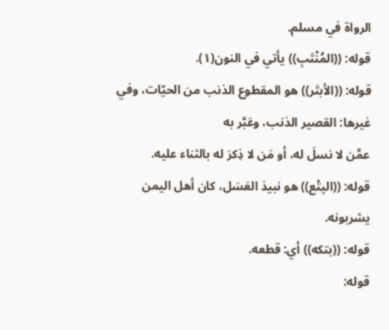الرواة في مسلم.
قوله: ((المُنْتَبِ)) يأتي في النون(١).
قوله: ((الأبتَر)) هو المقطوع الذنب من الحيّات، وفي غيرها: القصير الذنب، وعَبَّر به
عمَّن لا نسلَ له، أو مَن لا ذِكرَ له بالثناء عليه.
قوله: ((الپتْع)) هو نبیذ العَسَل، کان أهل اليمن يشربونه.
قوله: ((بتکه)) أي: قطعه.
قوله: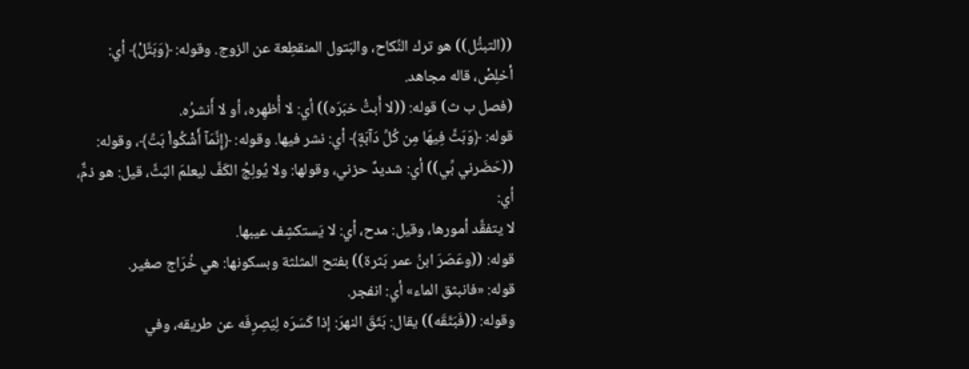((التبتُّل)) هو ترك النِّكاح، والبَتول المنقطِعة عن الزوج. وقوله: ﴿وَبَتَّلْ﴾ أي:
أخلِصْ، قاله مجاهد.
(فصل ب ث) قوله: ((لا أَبتُّ خبَرَه)) أي: لا أُظهِره، أو لا أَنشرُه.
قوله: ﴿وَبَثَّ فِيهَا مِن كُلِّ دَآبَةٍ﴾ أي: نشر فيها. وقوله: ﴿إِنَّمَآ أَشْكُواْ بَتِّ﴾، وقوله:
((حَضَرني بِّي)) أي: شديدٌ حزني، وقولها: ولا يُولِجُ الكَفَّ ليعلمَ البَثَّ، قيل: هو ذمٌّ، أي:
لا يتفقَّد أمورها، وقيل: مدح، أي: لا يَستکشِف عيبها.
قوله: ((وعَصَرَ ابنُ عمر بَثرة)) بفتح المثلثة وبسكونها: هي خُرَاج صغير.
قوله: «فانبثق الماء» أي: انفجر.
وقوله: ((فَبَثَقَه)) يقال: بَثَقَ النهرَ: إذا كَسَرَه لِيَصِرِفَه عن طريقه، وفي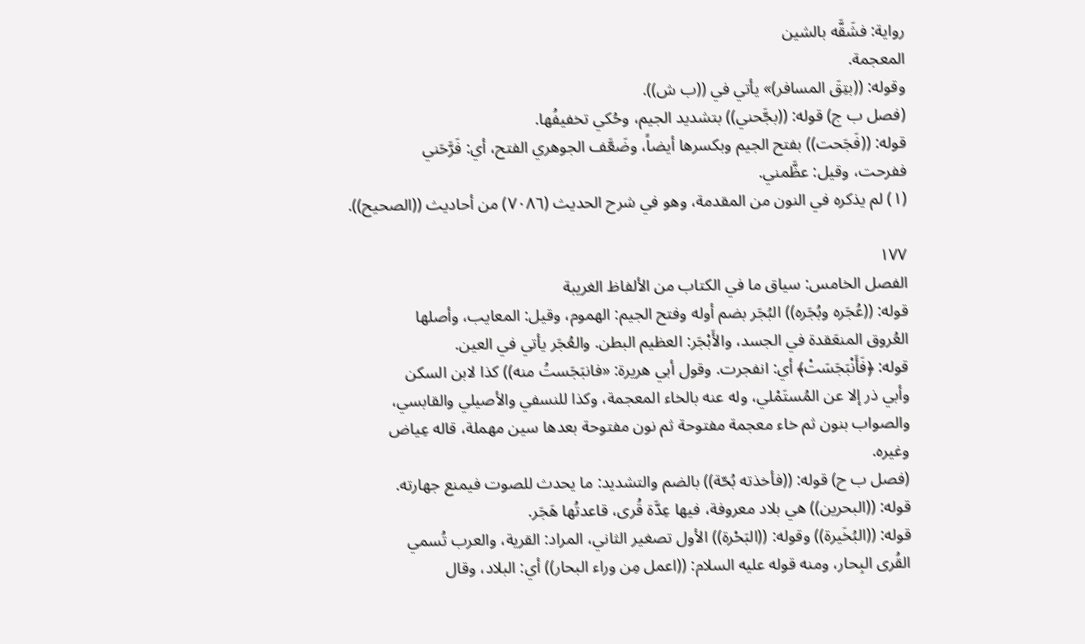رواية: فشَقَّه بالشين
المعجمة.
وقوله: ((بتِقَ المسافر)» يأتي في ((ب ش)).
(فصل ب ج) قوله: ((بجَّحني)) بتشديد الجيم، وحُكي تخفيفُها.
قوله: ((فَجَحت)) بفتح الجيم وبكسرها أيضاً، وضَعَّف الجوهري الفتح، أي: فَرَّحَني
ففرحت، وقيل: عظَّمني.
(١) لم يذكره في النون من المقدمة، وهو في شرح الحديث (٧٠٨٦) من أحاديث ((الصحيح)).

١٧٧
الفصل الخامس: سياق ما في الكتاب من الألفاظ الغريبة
قوله: ((عُجَره وبُجَره)) البُجَر بضم أوله وفتح الجيم: الهموم، وقيل: المعايب، وأصلها
العُروق المنعَقدة في الجسد، والأَبْجَر: العظيم البطن. والعُجَر يأتي في العين.
قوله: ﴿فَأَنْبَجَسَتْ﴾ أي: انفجرت. وقول أبي هريرة: «فانبَجَستُ منه)) كذا لابن السكن
وأبي ذر إلا عن المُستَمْلي، وله عنه بالخاء المعجمة، وكذا للنسفي والأصيلي والقابسي،
والصواب بنون ثم خاء معجمة مفتوحة ثم نون مفتوحة بعدها سین مهملة، قاله عِیاض
وغيره.
(فصل ب ح) قوله: ((فأخذته بُحّة)) بالضم والتشديد: ما يحدث للصوت فيمنع جهارته.
قوله: ((البحرين)) هي بلاد معروفة، فيها عِدَّة قُرى، قاعدتُها هَجَر.
قوله: ((البُخَيرة)) وقوله: ((البَحْرة)) الأول تصغير الثاني، المراد: القرية، والعرب تُسمي
القُرى البِحار، ومنه قوله عليه السلام: ((اعمل مِن وراء البحار)) أي: البلاد، وقال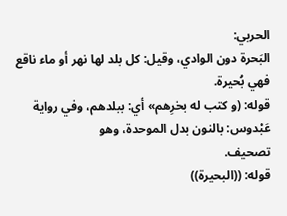الحربي:
البَحرة دون الوادي، وقيل: كل بلد لها نهر أو ماء ناقع فهي بُحيرة.
قوله: (و کتب له بخرِهم» أي: ببلدهم، وفي رواية عَبْدوس: بالنون بدل الموحدة، وهو
تصحيف.
قوله: ((البحيرة))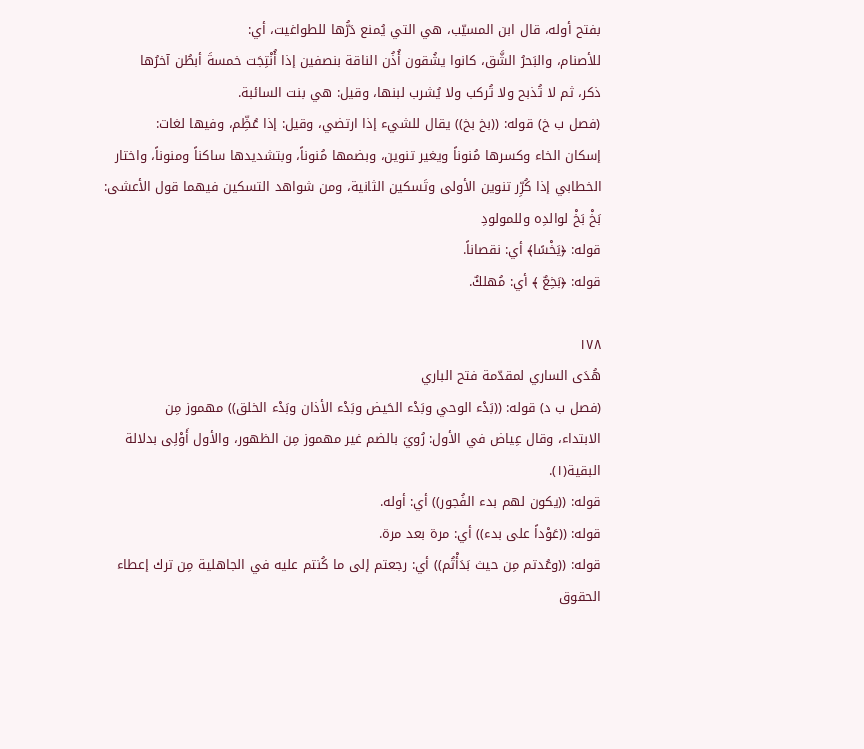بفتح أوله، قال ابن المسيّب، هي التي يُمنع دَرُّها للطواغيت، أي:
للأصنام، والبَحرُ الشَّق، كانوا يشُقون أُذُن الناقة بنصفين إذا أُنْتِجَت خمسةَ أبطُن آخرُها
ذكر، ثم لا تُذبح ولا تُركب ولا يُشرب لبنها، وقيل: هي بنت السائبة.
(فصل ب خ) قوله: ((بخ بخ)) يقال للشيء إذا ارتضي، وقيل: إذا عُظِّم، وفيها لغات:
إسكان الخاء وكسرها مُنوناً ويغير تنوين، وبضمها مُنوناً، وبتشديدها ساكناً ومنوناً، واختار
الخطابي إذا كُرِّر تنوين الأولى وتَسكين الثانية، ومن شواهد التسكين فيهما قول الأعشى:
بَخْ بَخْ لوالدِه وللمولودِ
قوله: ﴿يَخْسًا﴾ أي: نقصاناً.
قوله: ﴿بَخِعٌ ﴾ أي: مُهلكٌ.

١٧٨
هُدَى الساري لمقدّمة فتح الباري
(فصل ب د) قوله: ((بَدْء الوحي وبَدْء الحَيض وبَدْء الأذان وبَدْء الخلق)) مهموز مِن
الابتداء، وقال عِياض في الأول: رُويَ بالضم غير مهموز مِن الظهور، والأول أَوْلِى بدلالة
البقية(١).
قوله: ((يكون لهم بدء الفُجور)) أي: أوله.
قوله: ((عَوْداً على بدء)) أي: مرة بعد مرة.
قوله: ((وعُدتم مِن حيث بَدَأْتُم)) أي: رجعتم إلى ما كُنتم عليه في الجاهلية مِن ترك إعطاء
الحقوق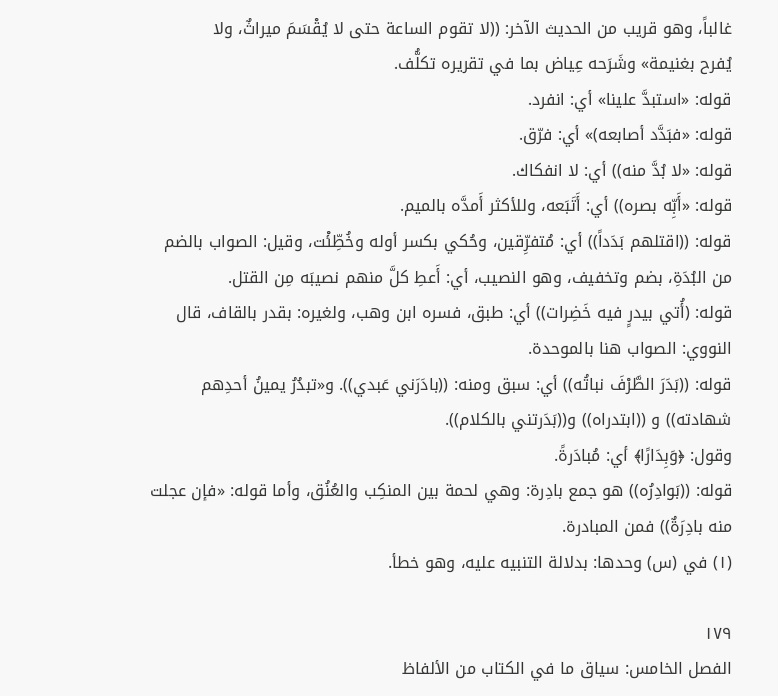غالباً، وهو قريب من الحديث الآخر: ((لا تقوم الساعة حتى لا يُقْسَمَ ميراثٌ، ولا
يُفرح بغنيمة» وشَرَحه عِیاض بما في تقريره تكلُّف.
قوله: «استبدَّ علینا» أي: انفرد.
قوله: «فبَدَّد أصابعه)» أي: فرّق.
قوله: «لا بُدَّ منه)) أي: لا انفكاك.
قوله: «أَبِّه بصره)) أي: أَتَبَعه، وللأكثر أَمدَّه بالميم.
قوله: ((اقتلهم بَدَداً)) أي: مُتفرِّقين، وحُكي بكسر أوله وخُطِّئْت، وقيل: الصواب بالضم
من البُدَةِ، بضم وتخفيف، وهو النصيب، أي: أَعطِ كلَّ منهم نصيبَه مِن القتل.
قوله: (أُتي بيدرٍ فیه خَضِرات)) أي: طبق، فسره ابن وهب، ولغيره: بقدر بالقاف، قال
النووي: الصواب هنا بالموحدة.
قوله: ((بَدَرَ الطَّرْفَ نباتُه)) أي: سبق ومنه: ((بادَرَني عَبدي)). و«تبدُرُ يمينُ أحدِهم
شهادته)) و ((ابتدراه)) و((بَدَرتني بالكلام)).
وقول: ﴿وَبِدَارًا﴾ أي: مُبادَرةً.
قوله: ((بَوادِرُه)) هو جمع بادِرة: وهي لحمة بين المنكِب والعُنُق، وأما قوله: «فإن عجلت
منه بادِرَةٌ)) فمن المبادرة.
(١) في (س) وحدها: بدلالة التنبيه عليه، وهو خطأ.

١٧٩
الفصل الخامس: سياق ما في الكتاب من الألفاظ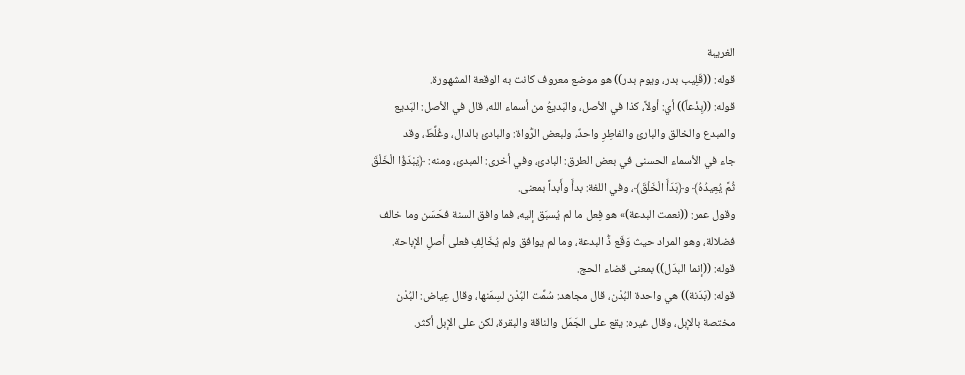الغريبة
قوله: ((قَلِيب بدر، ويوم بدر)) هو موضع معروف كانت به الوقعة المشهورة.
قوله: ((بِذْعاً)) أي: أولاً، كذا في الأصل، والبَديعُ من أسماء الله، قال في الأصل: البَديع
والمبدع والخالق والبارئ والفاطِرِ واحدٌ، ولبعض الرُّواة: والبادئ بالدال، وغُلِّطَ، وقد
جاء في الأسماء الحسنى في بعض الطرق: البادئ، وفي أخرى: المبدئ، ومنه: ﴿يَبْدَؤُا الْخَلْقَ
ثُمَّ يُعِيدُهُ﴾ و﴿بَدَأَ الْخَلْقَ﴾، وفي اللغة: بدأَ وأَبداً بمعنى.
وقول عمر: ((نعمت البدعة)» هو فِعل ما لم يُسبَق إليه، فما وافق السنة فحَسَن وما خالف
فضلالة، وهو المراد حيث وَقَع ذُّ البدعة، وما لم يوافق ولم يُخَالِفِ فعلى أصلِ الإباحة.
قوله: ((إنما البدَل)) بمعنى قضاء الحج.
قوله: (بَدَنة)) هي واحدة البُدْن، قال مجاهد: سُمِّت البُدْن لسِمَنها، وقال عِياض: البُدْن
مختصة بالإبل، وقال غيره: يقع على الجَمَل والناقة والبقرة، لكن على الإبل أكثر.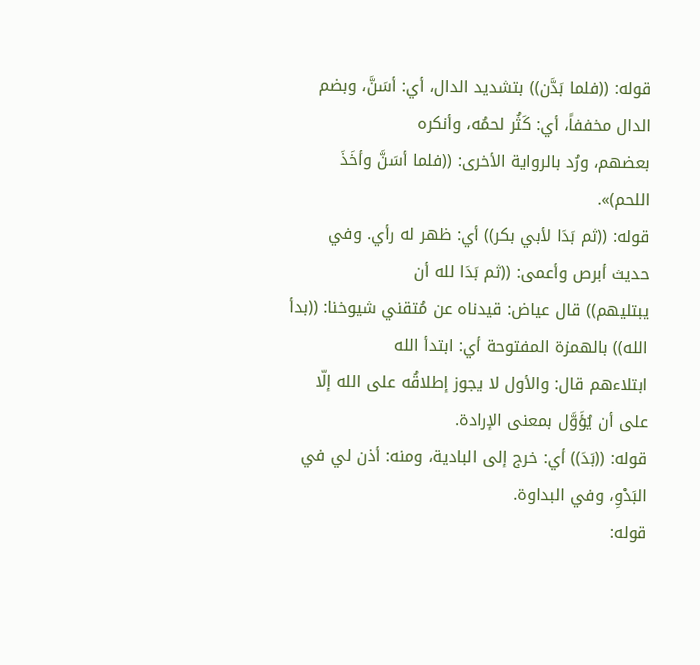قوله: ((فلما بَدَّن)) بتشديد الدال، أي: أسَنَّ، وبضم الدال مخففاً، أي: كَثُر لحمُه، وأنكره
بعضهم، ورُد بالرواية الأخرى: ((فلما أسَنَّ وأخَذَ اللحم)».
قوله: ((ثم بَدَا لأبي بكر)) أي: ظهر له رأي. وفي حديث أبرص وأعمى: ((ثم بَدَا لله أن
يبتليهم)) قال عياض: قيدناه عن مُتقني شيوخنا: ((بدأ الله)) بالهمزة المفتوحة أي: ابتدأ الله
ابتلاءهم قال: والأول لا يجوز إطلاقُه على الله إلّا على أن يُؤَوَّل بمعنى الإرادة.
قوله: ((بَدَ)) أي: خرج إلى البادية، ومنه: أذن لي في البَدْوِ، وفي البداوة.
قوله: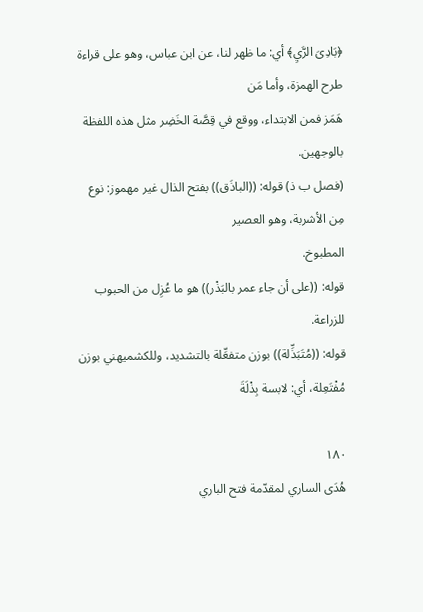﴿بَادِىَ الرَّيِ﴾ أي: ما ظهر لنا، عن ابن عباس، وهو على قراءة طرح الهمزة، وأما مَن
هَمَز فمن الابتداء، ووقع في قِصَّة الخَضِر مثل هذه اللفظة بالوجهين.
(فصل ب ذ) قوله: ((الباذَق)) بفتح الذال غير مهموز: نوع مِن الأشربة، وهو العصير
المطبوخ.
قوله: ((على أن جاء عمر بالبَذْر)) هو ما عُزِل من الحبوب للزراعة.
قوله: ((مُتَبَذِّلة)) بوزن متفعِّلة بالتشديد، وللكشميهني بوزن مُفْتَعِلة، أي: لابسة بِذْلَةَ

١٨٠
هُدَى الساري لمقدّمة فتح الباري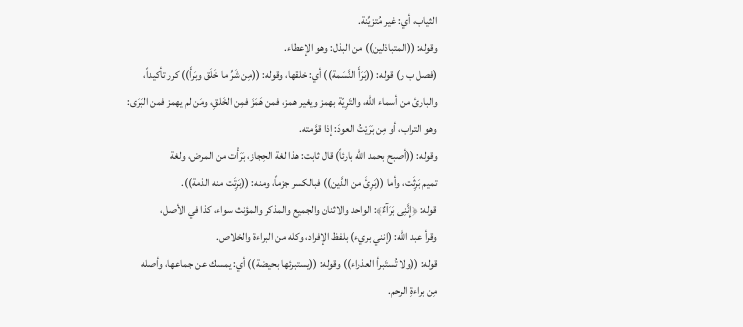الثياب، أي: غير مُتزيِّنة.
وقوله: ((المتباذلين)) من البذل: وهو الإعطاء.
(فصل ب ر) قوله: ((بَرَأَ النَّسَمة)) أي: خلقها، وقوله: ((مِن شَرِّ ما خَلَق وبَرأَ)) كرر تأكيداً،
والبارئ من أسماء الله، والتَرِيّة بهمز ويغير همز، فمن هَمَزَ فمِن الخَلقِ، ومَن لم يهمز فمن البَرَى:
وهو التراب، أو مِن بَرَيْتُ العودَ: إذا قوَّمته.
وقوله: ((أصبح بحمد الله بارئاً) قال ثابت: هذا لغة الحِجاز، بَرَأْت من المرض، ولغة
تميم بَرِثَت، وأما ((بَرِئَ من الدَّين)) فبالكسر جزماً، ومنه: ((بَرِتَت منه الذمة)).
قوله: ﴿إِنَّنِى بَرَآءٌ﴾: الواحد والاثنان والجميع والمذكر والمؤنث سواء، كذا في الأصل،
وقرأ عبد الله: (إنني بريء) بلفظ الإفراد، وكله من البراءة والخلاص.
قوله: ((ولا تُستَبرأ العذراء)) وقوله: ((يستبرئها بحيضة)) أي: يمسك عن جماعها، وأصله
مِن براءةِ الرحم.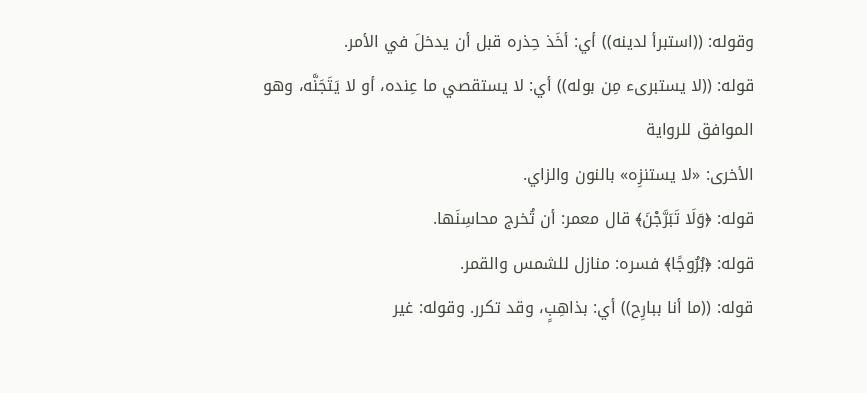وقوله: ((استبرأ لدينه)) أي: أخَذ حِذره قبل أن يدخلَ في الأمر.
قوله: ((لا يستبرىء مِن بوله)) أي: لا يستقصي ما عِنده، أو لا يَتَجَنَّه، وهو الموافق للرواية
الأخرى: «لا یستنزِه» بالنون والزاي.
قوله: ﴿وَلَا تَبَرَّجْنَ﴾ قال معمر: أن تُخرج محاسِنَها.
قوله: ﴿بُرُوجًا﴾ فسره: منازل للشمس والقمر.
قوله: ((ما أنا ببارِح)) أي: بذاهِبٍ، وقد تكرر. وقوله: غير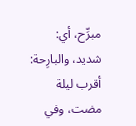مبرِّح، أي: شديد، والبارِحة:
أقرب ليلة مضت، وفي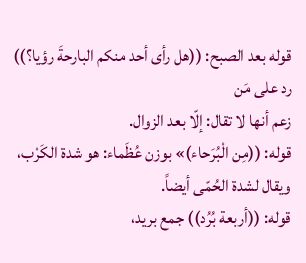قوله بعد الصبح: ((هل رأى أحد منكم البارحةَ رؤيا؟)) رد على مَن
زعم أنها لا تقال: إلّا بعد الزوال.
قوله: ((مِن الْبُرَحاء)» بوزن عُظَماء: هو شدة الكَرْب، ويقال لشدة الحُمّى أيضاً.
قوله: ((أربعة بُرُد)) جمع بريد،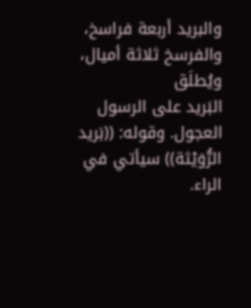والبريد أربعة فراسخ، والفرسخ ثلاثة أميال، ويُطلَق
البَريد على الرسول العجول. وقوله: ((بَريد الرُّوَيْثة)) سيأتي في الراء.